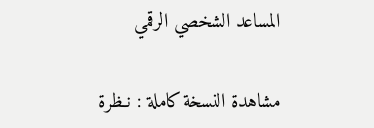المساعد الشخصي الرقمي

مشاهدة النسخة كاملة : نـظرة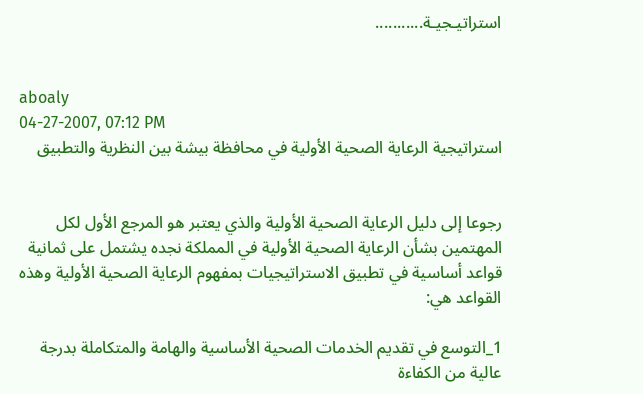استراتيـجيـة...........


aboaly
04-27-2007, 07:12 PM
استراتيجية الرعاية الصحية الأولية في محافظة بيشة بين النظرية والتطبيق


رجوعا إلى دليل الرعاية الصحية الأولية والذي يعتبر هو المرجع الأول لكل المهتمين بشأن الرعاية الصحية الأولية في المملكة نجده يشتمل على ثمانية قواعد أساسية في تطبيق الاستراتيجيات بمفهوم الرعاية الصحية الأولية وهذه القواعد هي:

1_التوسع في تقديم الخدمات الصحية الأساسية والهامة والمتكاملة بدرجة عالية من الكفاءة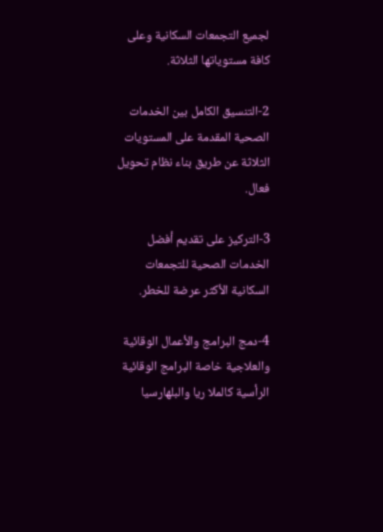لجميع التجمعات السكانية وعلى كافة مستوياتها الثلاثة.

2-التنسيق الكامل بين الخدمات الصحية المقدمة على المستويات الثلاثة عن طريق بناء نظام تحويل فعال.

3-التركيز على تقديم أفضل الخدمات الصحية للتجمعات السكانية الأكثر عرضة للخطر.

4-دمج البرامج والأعمال الوقائية والعلاجية خاصة البرامج الوقائية الرأسية كالملا ريا والبلهارسيا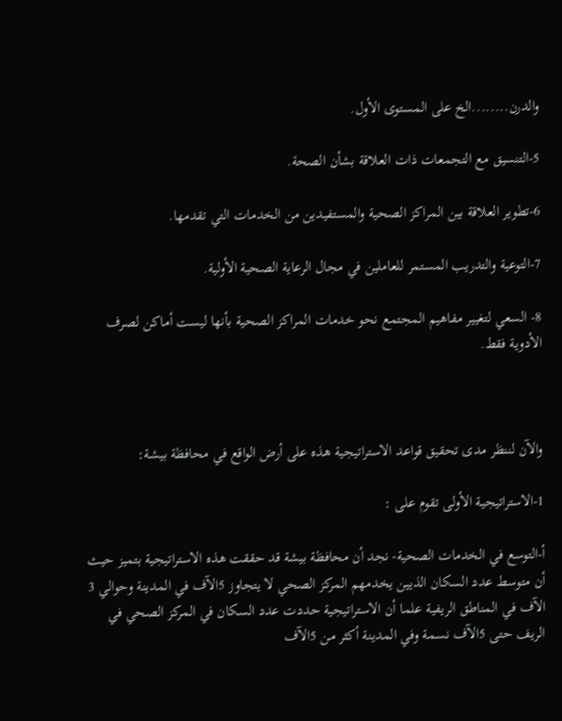والدرن........الخ على المستوى الأول.

5-التنسيق مع التجمعات ذات العلاقة بشأن الصحة.

6-تطوير العلاقة بين المراكز الصحية والمستفيدين من الخدمات التي تقدمها.

7-التوعية والتدريب المستمر للعاملين في مجال الرعاية الصحية الأولية.

8- السعي لتغيير مفاهيم المجتمع نحو خدمات المراكز الصحية بأنها ليست أماكن لصرف الأدوية فقط.



والآن لننظر مدى تحقيق قواعد الاستراتيجية هذه على أرض الواقع في محافظة بيشة:

1-الاستراتيجية الأولى تقوم على :

أ-التوسع في الخدمات الصحية- نجد أن محافظة بيشة قد حققت هذه الاستراتيجية بتميز حيث أن متوسط عدد السكان الذيين يخدمهم المركز الصحي لا يتجاوز 5الآف في المدينة وحوالي 3 الآف في المناطق الريفية علما أن الاستراتيجية حددت عدد السكان في المركز الصحي في الريف حتى 5الآف نسمة وفي المدينة أكثر من 5الآف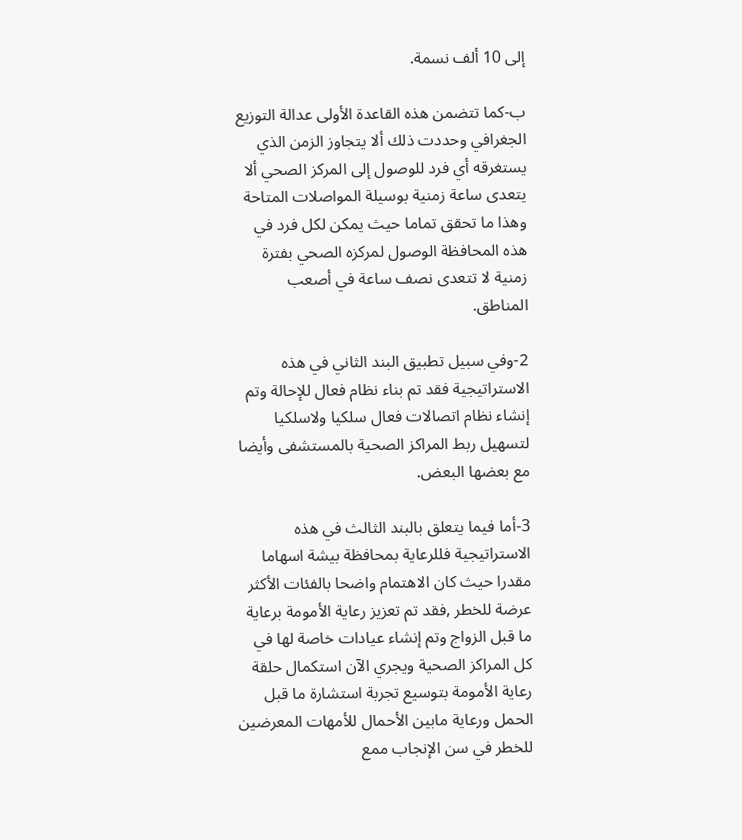إلى 10 ألف نسمة.

ب-كما تتضمن هذه القاعدة الأولى عدالة التوزيع الجغرافي وحددت ذلك ألا يتجاوز الزمن الذي يستغرقه أي فرد للوصول إلى المركز الصحي ألا يتعدى ساعة زمنية بوسيلة المواصلات المتاحة وهذا ما تحقق تماما حيث يمكن لكل فرد في هذه المحافظة الوصول لمركزه الصحي بفترة زمنية لا تتعدى نصف ساعة في أصعب المناطق.

2-وفي سبيل تطبيق البند الثاني في هذه الاستراتيجية فقد تم بناء نظام فعال للإحالة وتم إنشاء نظام اتصالات فعال سلكيا ولاسلكيا لتسهيل ربط المراكز الصحية بالمستشفى وأيضا مع بعضها البعض.

3-أما فيما يتعلق بالبند الثالث في هذه الاستراتيجية فللرعاية بمحافظة بيشة اسهاما مقدرا حيث كان الاهتمام واضحا بالفئات الأكثر عرضة للخطر ,فقد تم تعزيز رعاية الأمومة برعاية ما قبل الزواج وتم إنشاء عيادات خاصة لها في كل المراكز الصحية ويجري الآن استكمال حلقة رعاية الأمومة بتوسيع تجربة استشارة ما قبل الحمل ورعاية مابين الأحمال للأمهات المعرضين للخطر في سن الإنجاب ممع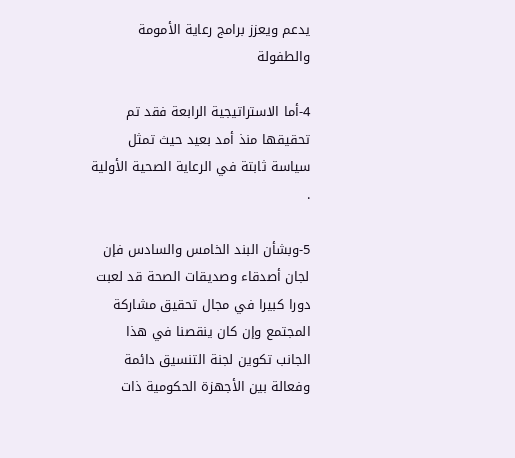يدعم ويعزز برامج رعاية الأمومة والطفولة

4-أما الاستراتيجية الرابعة فقد تم تحقيقها منذ أمد بعيد حيث تمثل سياسة ثابتة في الرعاية الصحية الأولية .

5-وبشأن البند الخامس والسادس فإن لجان أصدقاء وصديقات الصحة قد لعبت دورا كبيرا في مجال تحقيق مشاركة المجتمع وإن كان ينقصنا في هذا الجانب تكوين لجنة التنسيق دائمة وفعالة بين الأجهزة الحكومية ذات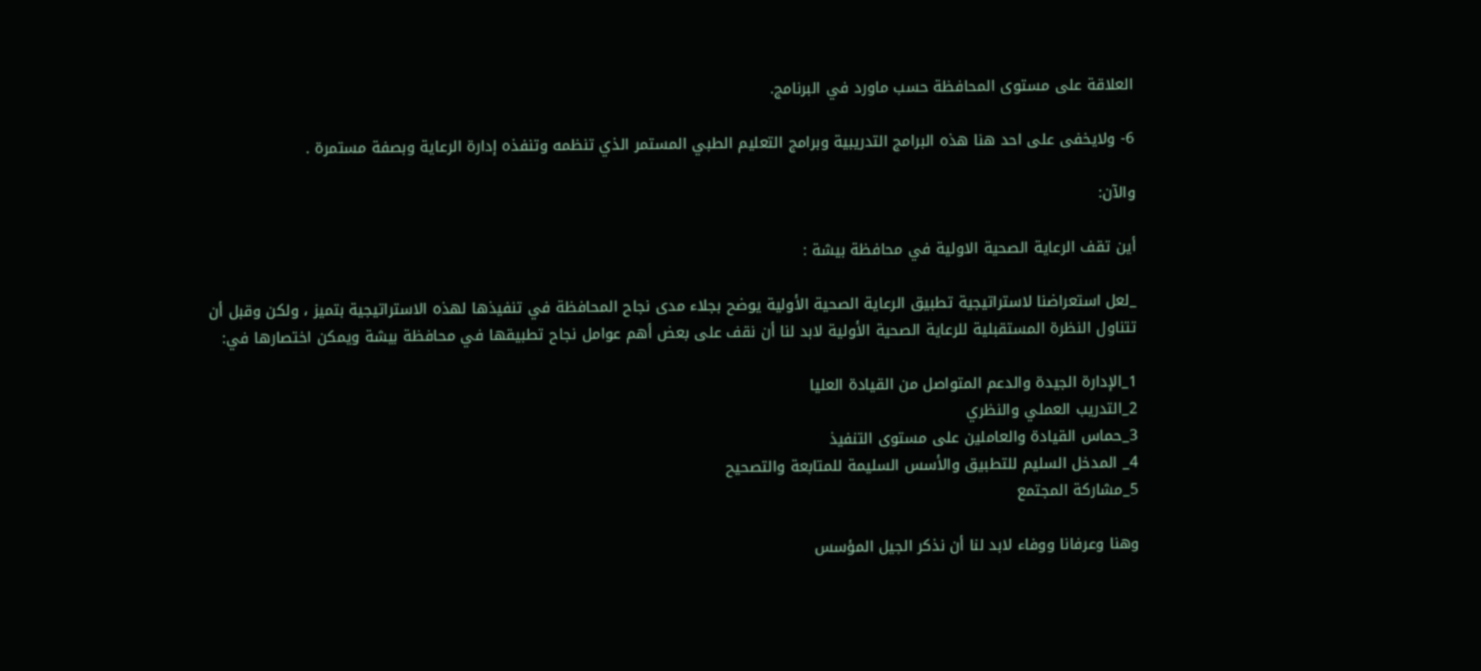العلاقة على مستوى المحافظة حسب ماورد في البرنامج.

6- ولايخفى على احد هنا هذه البرامج التدريبية وبرامج التعليم الطبي المستمر الذي تنظمه وتنفذه إدارة الرعاية وبصفة مستمرة .

والآن:

أين تقف الرعاية الصحية الاولية في محافظة بيشة :

_لعل استعراضنا لاستراتيجية تطبيق الرعاية الصحية الأولية يوضح بجلاء مدى نجاح المحافظة في تنفيذها لهذه الاستراتيجية بتميز ، ولكن وقبل أن تتناول النظرة المستقبلية للرعاية الصحية الأولية لابد لنا أن نقف على بعض أهم عوامل نجاح تطبيقها في محافظة بيشة ويمكن اختصارها في:

1_الإدارة الجيدة والدعم المتواصل من القيادة العليا
2_التدريب العملي والنظري
3_حماس القيادة والعاملين على مستوى التنفيذ
4_ المدخل السليم للتطبيق والأسس السليمة للمتابعة والتصحيح
5_مشاركة المجتمع

وهنا وعرفانا ووفاء لابد لنا أن نذكر الجيل المؤسس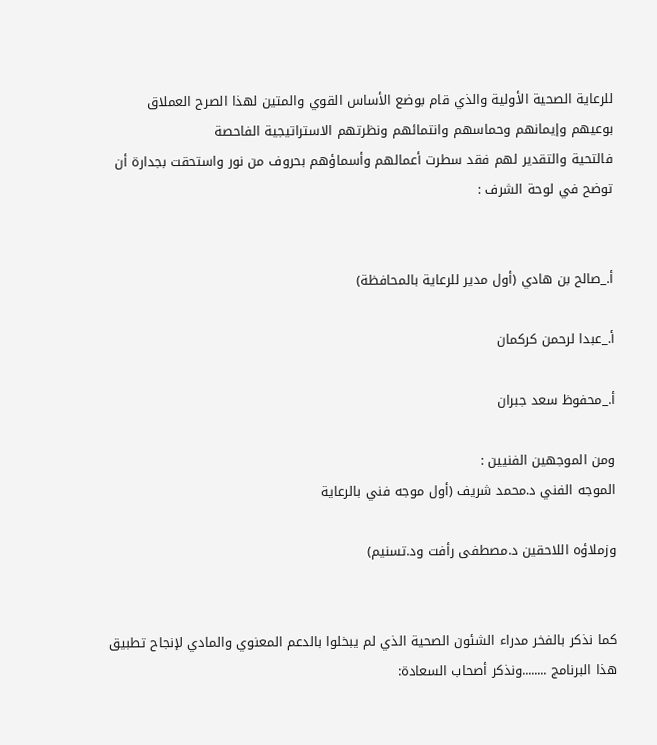للرعاية الصحية الأولية والذي قام بوضع الأساس القوي والمتين لهذا الصرح العملاق بوعيهم وإيمانهم وحماسهم وانتمائهم ونظرتهم الاستراتيجية الفاحصة
فالتحية والتقدير لهم فقد سطرت أعمالهم وأسماؤهم بحروف من نور واستحقت بجدارة أن توضح في لوحة الشرف :


أ._صالح بن هادي (أول مدير للرعاية بالمحافظة)

أ._عبدا لرحمن كركمان

أ._محفوظ سعد جبران

ومن الموجهين الفنيين :
الموجه الفني د.محمد شريف (أول موجه فني بالرعاية

وزملاؤه اللاحقين د.مصطفى رأفت ود.تسنيم)


كما نذكر بالفخر مدراء الشئون الصحية الذي لم يبخلوا بالدعم المعنوي والمادي لإنجاح تطبيق هذا البرنامج ........ونذكر أصحاب السعادة: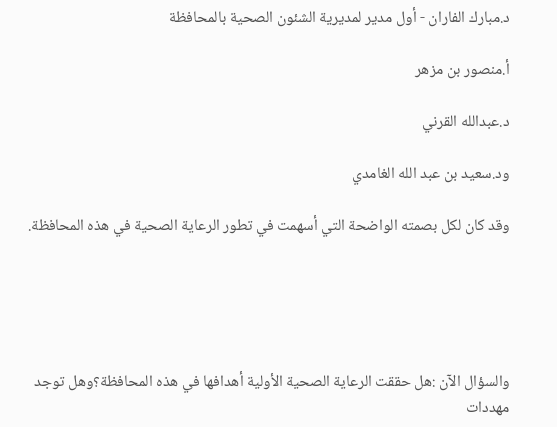د.مبارك الفاران - أول مدير لمديرية الشئون الصحية بالمحافظة

أ.منصور بن مزهر

د.عبدالله القرني

ود.سعيد بن عبد الله الغامدي

وقد كان لكل بصمته الواضحة التي أسهمت في تطور الرعاية الصحية في هذه المحافظة.





والسؤال الآن :هل حققت الرعاية الصحية الأولية أهدافها في هذه المحافظة؟وهل توجد مهددات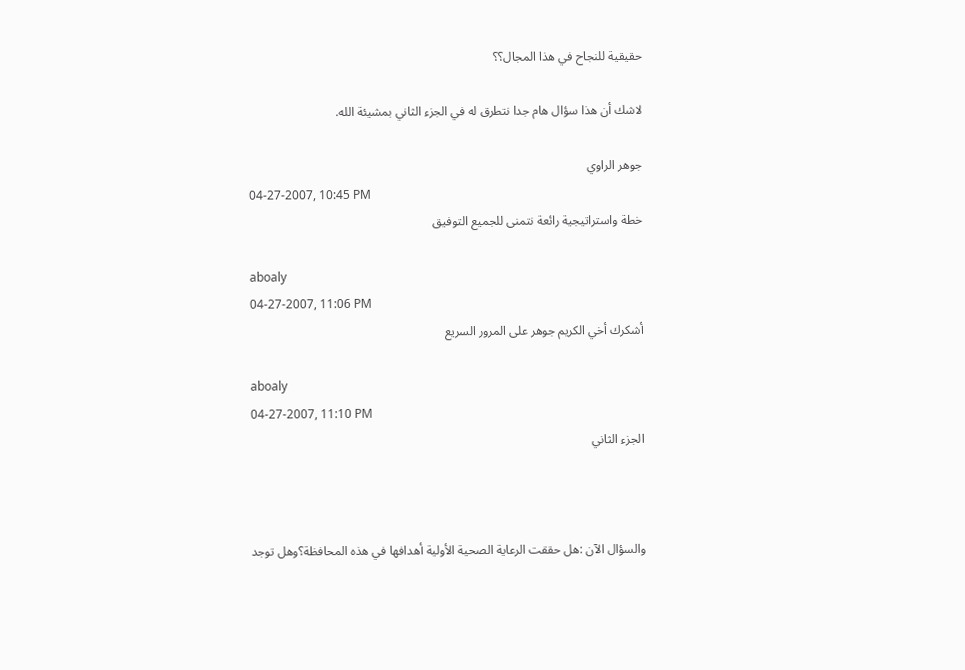حقيقية للنجاح في هذا المجال؟؟

لاشك أن هذا سؤال هام جدا نتطرق له في الجزء الثاني بمشيئة الله.

جوهر الراوي
04-27-2007, 10:45 PM
خطة واستراتيجية رائعة نتمنى للجميع التوفيق

aboaly
04-27-2007, 11:06 PM
أشكرك أخي الكريم جوهر على المرور السريع

aboaly
04-27-2007, 11:10 PM
الجزء الثاني



والسؤال الآن :هل حققت الرعاية الصحية الأولية أهدافها في هذه المحافظة؟وهل توجد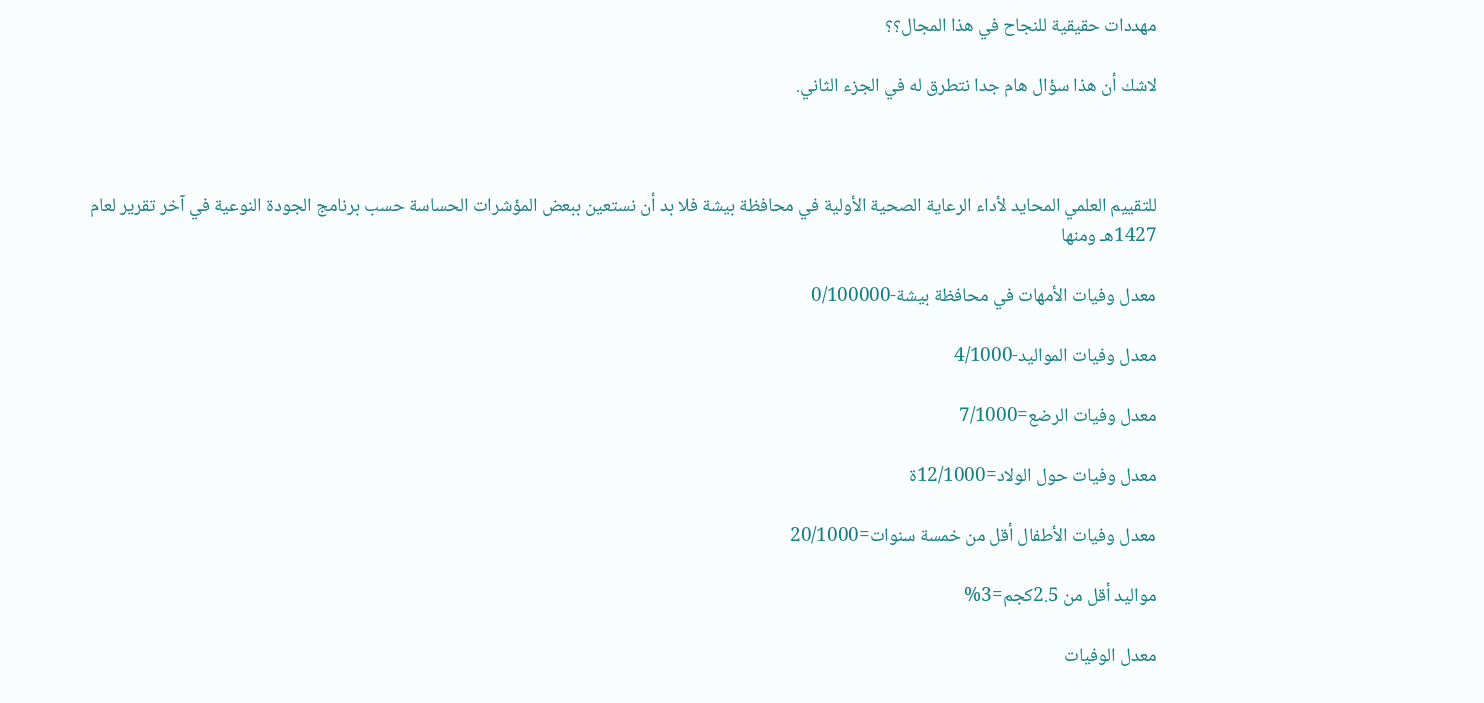مهددات حقيقية للنجاح في هذا المجال؟؟

لاشك أن هذا سؤال هام جدا نتطرق له في الجزء الثاني.



للتقييم العلمي المحايد لأداء الرعاية الصحية الأولية في محافظة بيشة فلا بد أن نستعين ببعض المؤشرات الحساسة حسب برنامج الجودة النوعية في آخر تقرير لعام 1427هـ ومنها

معدل وفيات الأمهات في محافظة بيشة-0/100000

معدل وفيات المواليد-4/1000

معدل وفيات الرضع=7/1000

معدل وفيات حول الولاد=12/1000ة

معدل وفيات الأطفال أقل من خمسة سنوات=20/1000

مواليد أقل من 2.5كجم=3%

معدل الوفيات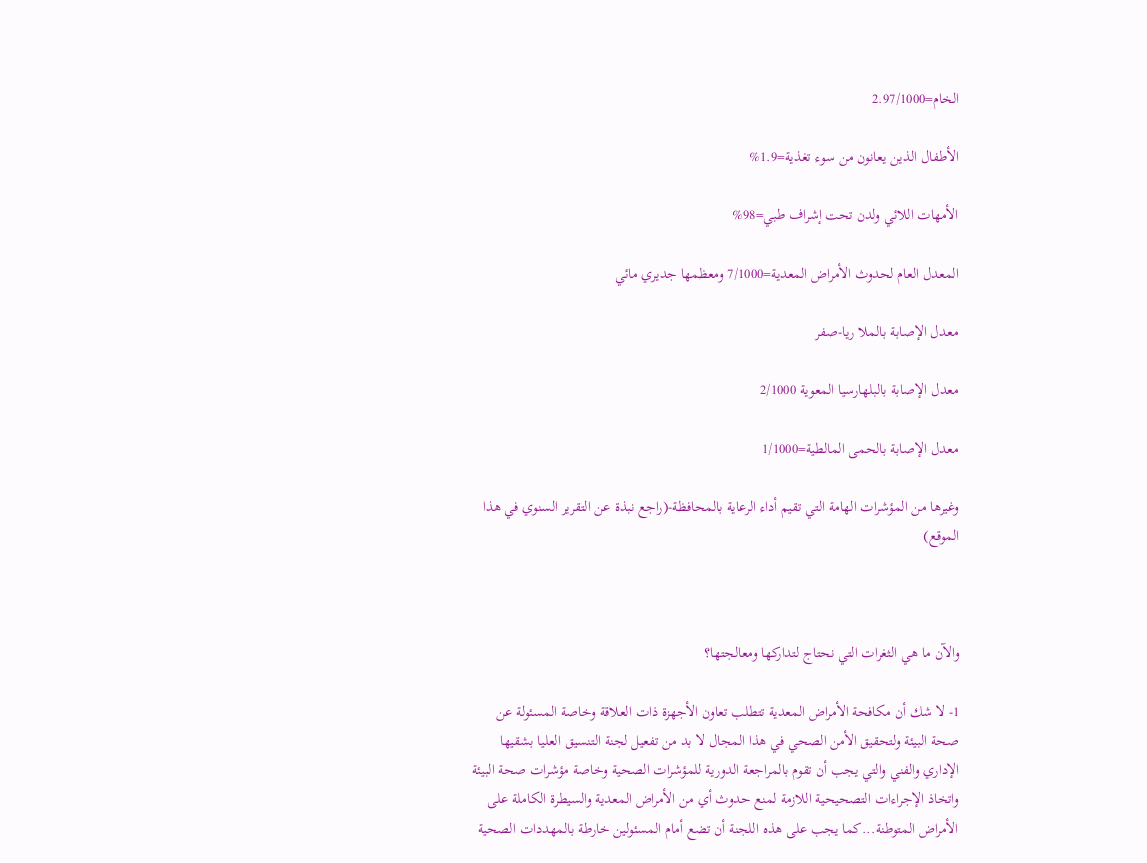الخام=2.97/1000

الأطفال الذين يعانون من سوء تغذية=1.9%

الأمهات اللائي ولدن تحت إشراف طبي=98%

المعدل العام لحدوث الأمراض المعدية=7/1000 ومعظمها جديري مائي

معدل الإصابة بالملا ريا-صفر

معدل الإصابة بالبلهارسيا المعوية 2/1000

معدل الإصابة بالحمى المالطية=1/1000

وغيرها من المؤشرات الهامة التي تقيم أداء الرعاية بالمحافظة-(راجع نبذة عن التقرير السنوي في هذا الموقع)



والآن ما هي الثغرات التي نحتاج لتداركها ومعالجتها؟

1- لا شك أن مكافحة الأمراض المعدية تتطلب تعاون الأجهزة ذات العلاقة وخاصة المسئولة عن صحة البيئة ولتحقيق الأمن الصحي في هذا المجال لا بد من تفعيل لجنة التنسيق العليا بشقيها الإداري والفني والتي يجب أن تقوم بالمراجعة الدورية للمؤشرات الصحية وخاصة مؤشرات صحة البيئة واتخاذ الإجراءات التصحيحية اللازمة لمنع حدوث أي من الأمراض المعدية والسيطرة الكاملة على الأمراض المتوطنة...كما يجب على هذه اللجنة أن تضع أمام المسئولين خارطة بالمهددات الصحية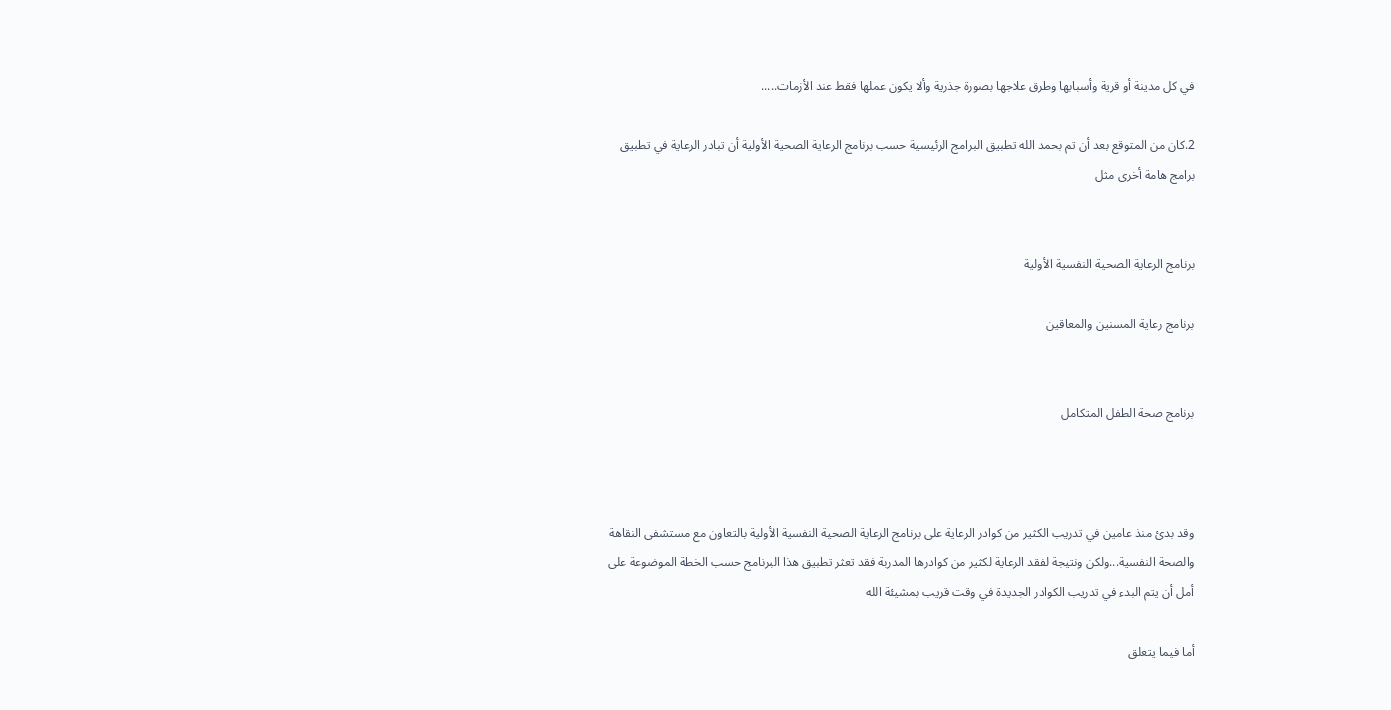في كل مدينة أو قرية وأسبابها وطرق علاجها بصورة جذرية وألا يكون عملها فقط عند الأزمات.....

2.كان من المتوقع بعد أن تم بحمد الله تطبيق البرامج الرئيسية حسب برنامج الرعاية الصحية الأولية أن تبادر الرعاية في تطبيق برامج هامة أخرى مثل


برنامج الرعاية الصحية النفسية الأولية

برنامج رعاية المسنين والمعاقين


برنامج صحة الطفل المتكامل



وقد بدئ منذ عامين في تدريب الكثير من كوادر الرعاية على برنامج الرعاية الصحية النفسية الأولية بالتعاون مع مستشفى النقاهة والصحة النفسية...ولكن ونتيجة لفقد الرعاية لكثير من كوادرها المدربة فقد تعثر تطبيق هذا البرنامج حسب الخطة الموضوعة على أمل أن يتم البدء في تدريب الكوادر الجديدة في وقت قريب بمشيئة الله

أما فيما يتعلق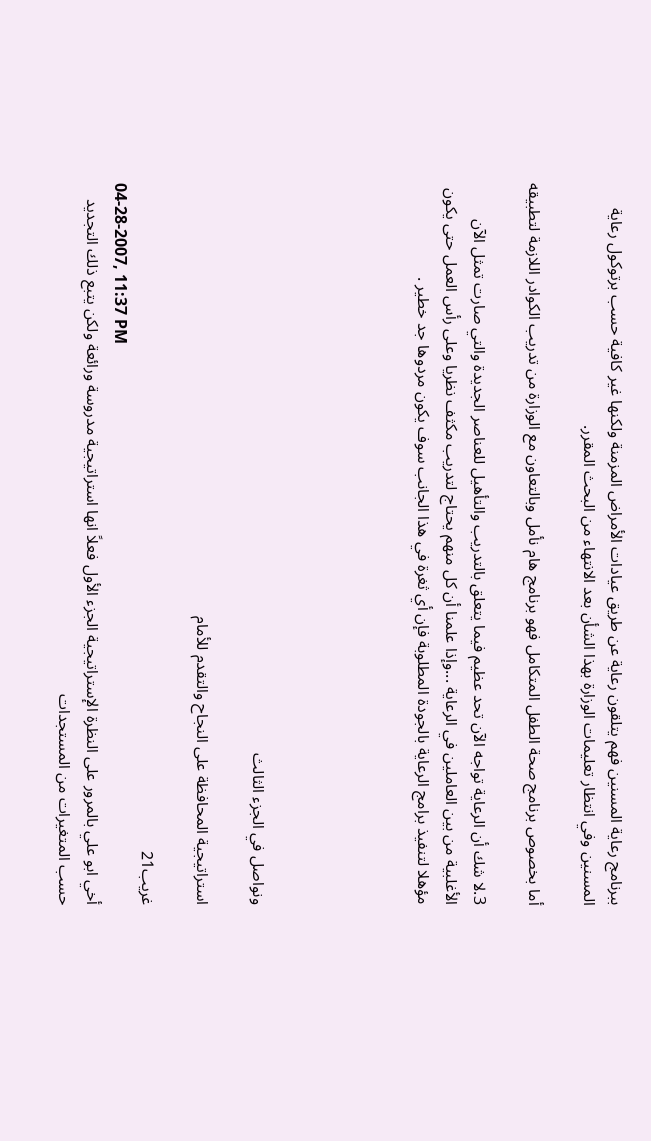ببرنامج رعاية المسنين فهم يتلقون رعاية عن طريق عيادات الأمراض المزمنة ولكنها غير كافية حسب برتوكول رعاية المسنين وفي انتظار تعليمات الوزارة بهذا الشأن بعد الانتهاء من البحث المقرر.

أما بخصوص برنامج صحة الطفل المتكامل فهو برنامج هام نأمل وبالتعاون مع الوزارة من تدريب الكوادر اللازمة لتطبيقه

3.لا شك أن الرعاية تواجه الآن تحد عظيم فيما يتعلق بالتدريب والتأهيل للعناصر الجديدة والتي صارت تمثل الآن الأغلبية من بين العاملين في الرعاية ...وإذا علمنا أن كل منهم يحتاج لتدريب مكثف نظريا وعلى رأس العمل حتى يكون مؤهلا لتنفيذ برامج الرعاية بالجودة المطلوبة فإن أي ثغرة في هذا الجانب سوف يكون مردوها جد خطير .





ونواصل في الجزء الثالث

استراتيجية المحافظة على النجاح والتقدم للأمام

غريب21
04-28-2007, 11:37 PM
أخي ابو علي بالمرور على النظرة الإستراتيجية الجزء الأول فعلاً انها استراتيجية مدروسة ورائعة ولكن يتبع ذلك التجديد حسب المتغيرات من المستجدات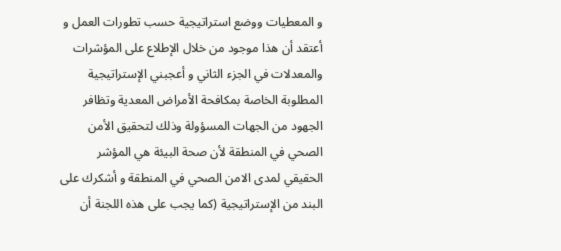و المعطيات ووضع استراتيجية حسب تطورات العمل و أعتقد أن هذا موجود من خلال الإطلاع على المؤشرات والمعدلات في الجزء الثاني و أعجبني الإستراتيجية المطلوبة الخاصة بمكافحة الأمراض المعدية وتظافر الجهود من الجهات المسؤولة وذلك لتحقيق الأمن الصحي في المنطقة لأن صحة البيئة هي المؤشر الحقيقي لمدى الامن الصحي في المنطقة و أشكرك على البند من الإستراتيجية (كما يجب على هذه اللجنة أن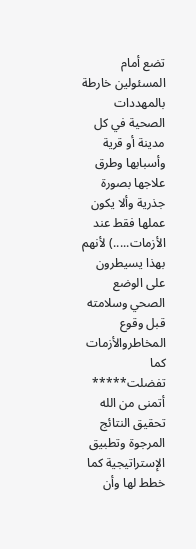تضع أمام المسئولين خارطة بالمهددات الصحية في كل مدينة أو قرية وأسبابها وطرق علاجها بصورة جذرية وألا يكون عملها فقط عند الأزمات.....) لأنهم بهذا يسيطرون على الوضع الصحي وسلامته قبل وقوع المخاطروالأزمات كما تفضلت***** أتمنى من الله تحقيق النتائج المرجوة وتطبيق الإستراتيجية كما خطط لها وأن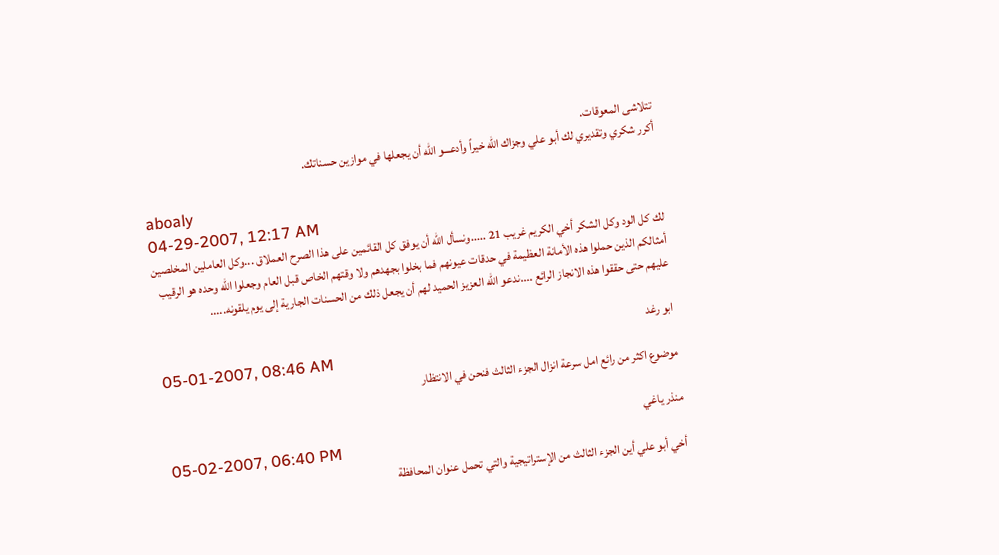تتلاشى المعوقات.
أكرر شكري وتقديري لك أبو علي وجزاك الله خيراً وأدعـــو الله أن يجعلها في موازين حسناتك.

aboaly
04-29-2007, 12:17 AM
لك كل الود وكل الشكر أخي الكريم غريب 21 .....ونسأل الله أن يوفق كل القائمين على هذا الصرح العملاق ...وكل العاملين المخلصين أمثالكم الذين حملوا هذه الأمانة العظيمة في حدقات عيونهم فما بخلوا بجهدهم ولا وقتهم الخاص قبل العام وجعلوا الله وحده هو الرقيب عليهم حتى حققوا هذه الانجاز الرائع ....ندعو الله العزيز الحميد لهم أن يجعل ذلك من الحسنات الجارية إلى يوم يلقونه.....

ابو رغد
05-01-2007, 08:46 AM
موضوع اكثر من رائع امل سرعة انزال الجزء الثالث فنحن في الانتظار

منذر ياغي
05-02-2007, 06:40 PM
أخي أبو علي أين الجزء الثالث من الإستراتيجية والتي تحمل عنوان المحافظة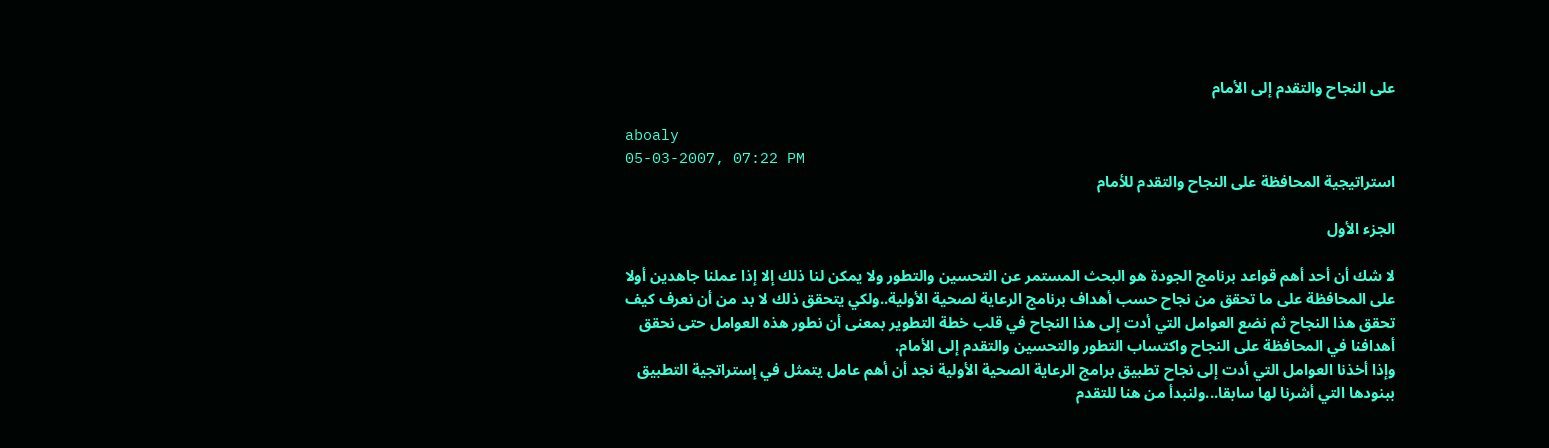على النجاح والتقدم إلى الأمام

aboaly
05-03-2007, 07:22 PM
استراتيجية المحافظة على النجاح والتقدم للأمام

الجزء الأول

لا شك أن أحد أهم قواعد برنامج الجودة هو البحث المستمر عن التحسين والتطور ولا يمكن لنا ذلك إلا إذا عملنا جاهدين أولا على المحافظة على ما تحقق من نجاح حسب أهداف برنامج الرعاية لصحية الأولية..ولكي يتحقق ذلك لا بد من أن نعرف كيف تحقق هذا النجاح ثم نضع العوامل التي أدت إلى هذا النجاح في قلب خطة التطوير بمعنى أن نطور هذه العوامل حتى نحقق أهدافنا في المحافظة على النجاح واكتساب التطور والتحسين والتقدم إلى الأمام.
وإذا أخذنا العوامل التي أدت إلى نجاح تطبيق برامج الرعاية الصحية الأولية نجد أن أهم عامل يتمثل في إستراتجية التطبيق ببنودها التي أشرنا لها سابقا...ولنبدأ من هنا للتقدم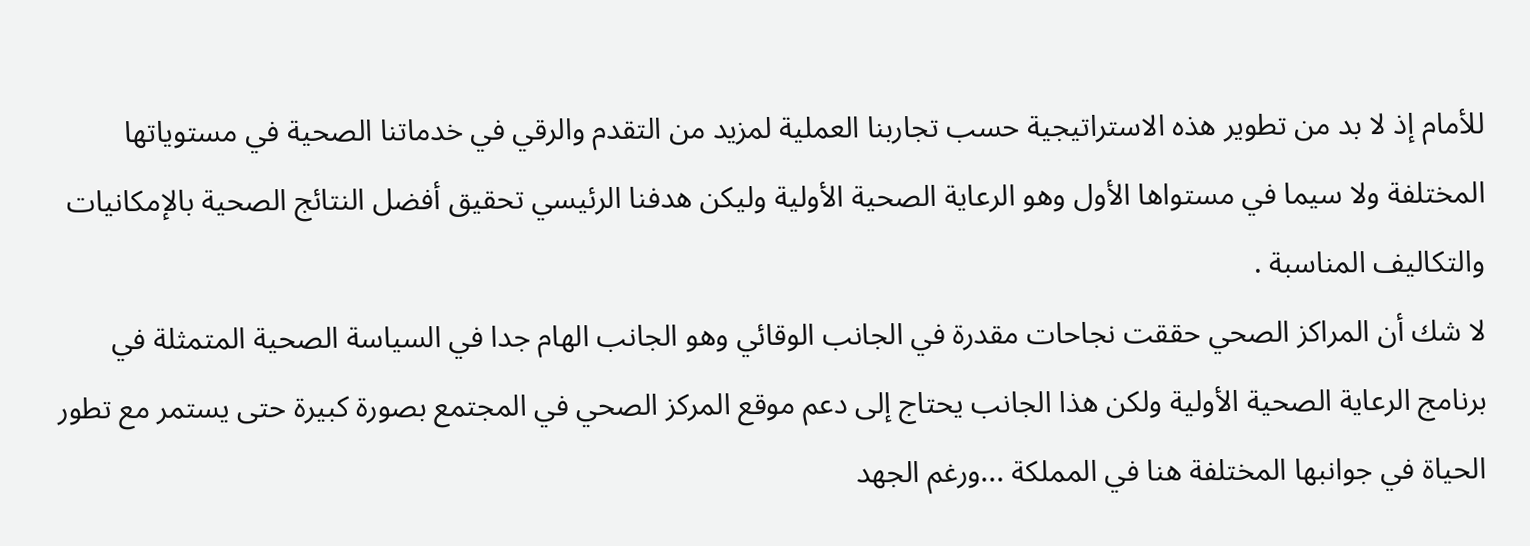للأمام إذ لا بد من تطوير هذه الاستراتيجية حسب تجاربنا العملية لمزيد من التقدم والرقي في خدماتنا الصحية في مستوياتها المختلفة ولا سيما في مستواها الأول وهو الرعاية الصحية الأولية وليكن هدفنا الرئيسي تحقيق أفضل النتائج الصحية بالإمكانيات والتكاليف المناسبة .
لا شك أن المراكز الصحي حققت نجاحات مقدرة في الجانب الوقائي وهو الجانب الهام جدا في السياسة الصحية المتمثلة في برنامج الرعاية الصحية الأولية ولكن هذا الجانب يحتاج إلى دعم موقع المركز الصحي في المجتمع بصورة كبيرة حتى يستمر مع تطور الحياة في جوانبها المختلفة هنا في المملكة ...ورغم الجهد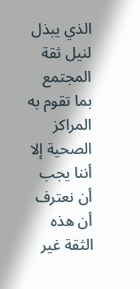الذي يبذل لنيل ثقة المجتمع بما تقوم به المراكز الصحية إلا أننا يجب أن نعترف أن هذه الثقة غير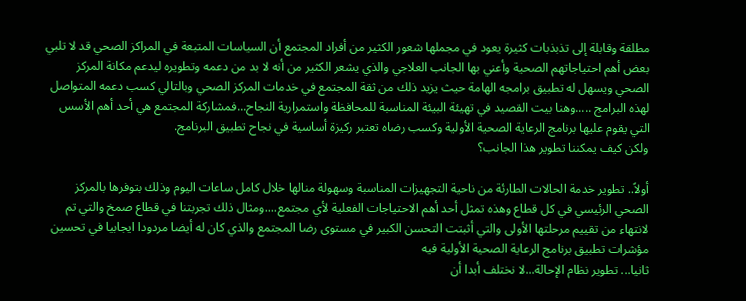مطلقة وقابلة إلى تذبذبات كثيرة يعود في مجملها شعور الكثير من أفراد المجتمع أن السياسات المتبعة في المراكز الصحي قد لا تلبي بعض أهم احتياجاتهم الصحية وأعني بها الجانب العلاجي والذي يشعر الكثير من أنه لا بد من دعمه وتطويره ليدعم مكانة المركز الصحي ويسهل له تطبيق برامجه الهامة حيث يزيد ذلك من ثقة المجتمع في خدمات المركز الصحي وبالتالي كسب دعمه المتواصل لهذه البرامج .....وهنا بيت القصيد في تهيئة البيئة المناسبة للمحافظة واستمرارية النجاح...فمشاركة المجتمع هي أحد أهم الأسس التي يقوم عليها برنامج الرعاية الصحية الأولية وكسب رضاه تعتبر ركيزة أساسية في نجاح تطبيق البرنامج.
ولكن كيف يمكننا تطوير هذا الجانب؟

أولاً.. تطوير خدمة الحالات الطارئة من ناحية التجهيزات المناسبة وسهولة منالها خلال كامل ساعات اليوم وذلك بتوفرها بالمركز الصحي الرئيسي في كل قطاع وهذه تمثل أحد أهم الاحتياجات الفعلية لأي مجتمع....ومثال ذلك تجربتنا في قطاع صمخ والتي تم لانتهاء من تقييم مرحلتها الأولى والتي أثبتت التحسن الكبير في مستوى رضا المجتمع والذي كان له أيضا مردودا ايجابيا في تحسين مؤشرات تطبيق برنامج الرعاية الصحية الأولية فيه
ثانيا... تطوير نظام الإحالة...لا نختلف أبدا أن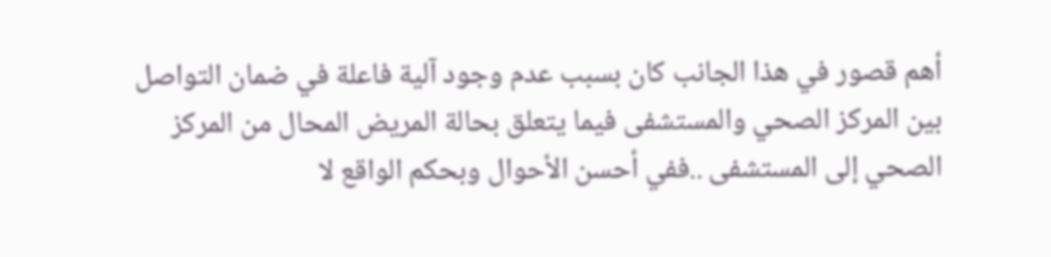أهم قصور في هذا الجانب كان بسبب عدم وجود آلية فاعلة في ضمان التواصل بين المركز الصحي والمستشفى فيما يتعلق بحالة المريض المحال من المركز الصحي إلى المستشفى ..ففي أحسن الأحوال وبحكم الواقع لا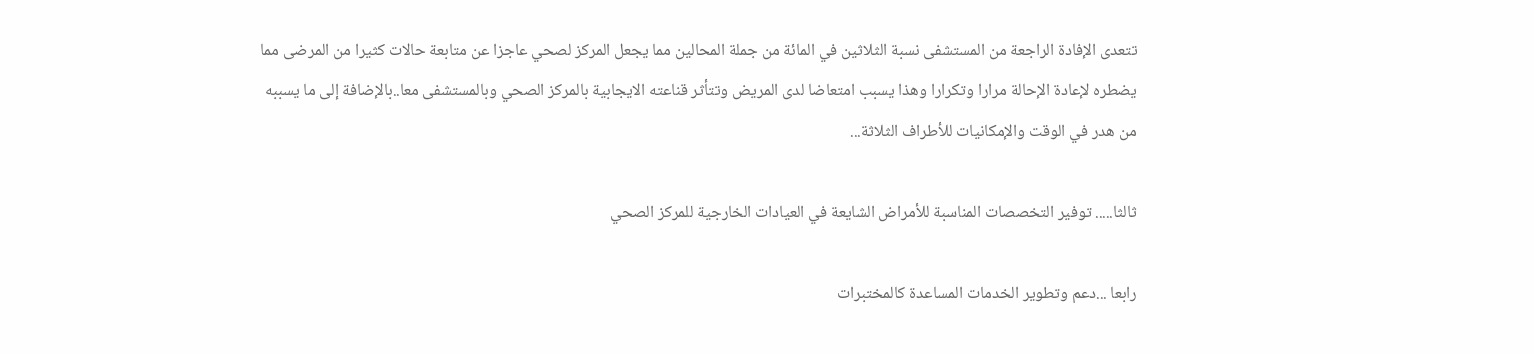تتعدى الإفادة الراجعة من المستشفى نسبة الثلاثين في المائة من جملة المحالين مما يجعل المركز لصحي عاجزا عن متابعة حالات كثيرا من المرضى مما يضطره لإعادة الإحالة مرارا وتكرارا وهذا يسبب امتعاضا لدى المريض وتتأثر قناعته الايجابية بالمركز الصحي وبالمستشفى معا..بالإضافة إلى ما يسببه من هدر في الوقت والإمكانيات للأطراف الثلاثة...

ثالثا..... توفير التخصصات المناسبة للأمراض الشايعة في العيادات الخارجية للمركز الصحي

رابعا ...دعم وتطوير الخدمات المساعدة كالمختبرات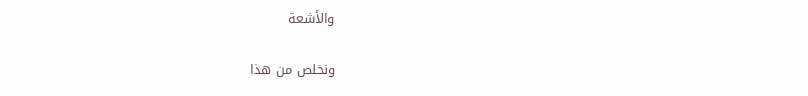والأشعة

ونخلص من هذا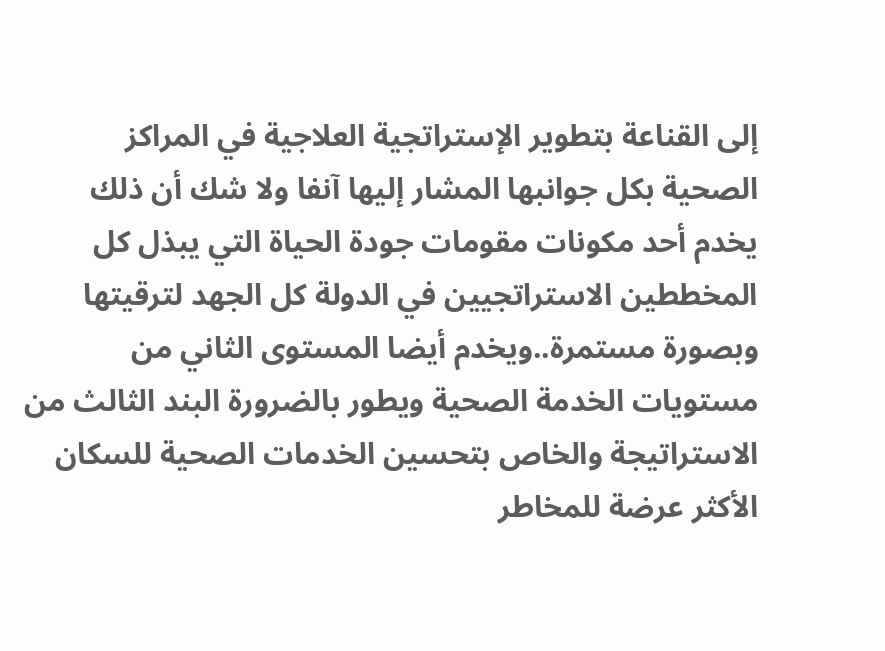إلى القناعة بتطوير الإستراتجية العلاجية في المراكز الصحية بكل جوانبها المشار إليها آنفا ولا شك أن ذلك يخدم أحد مكونات مقومات جودة الحياة التي يبذل كل المخططين الاستراتجيين في الدولة كل الجهد لترقيتها وبصورة مستمرة..ويخدم أيضا المستوى الثاني من مستويات الخدمة الصحية ويطور بالضرورة البند الثالث من الاستراتيجة والخاص بتحسين الخدمات الصحية للسكان الأكثر عرضة للمخاطر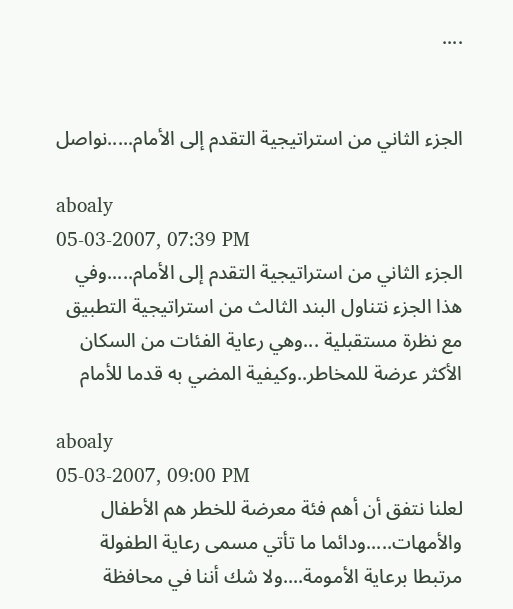....


الجزء الثاني من استراتيجية التقدم إلى الأمام.....نواصل

aboaly
05-03-2007, 07:39 PM
الجزء الثاني من استراتيجية التقدم إلى الأمام.....وفي هذا الجزء نتناول البند الثالث من استراتيجية التطبيق مع نظرة مستقبلية ...وهي رعاية الفئات من السكان الأكثر عرضة للمخاطر..وكيفية المضي به قدما للأمام

aboaly
05-03-2007, 09:00 PM
لعلنا نتفق أن أهم فئة معرضة للخطر هم الأطفال والأمهات.....ودائما ما تأتي مسمى رعاية الطفولة مرتبطا برعاية الأمومة....ولا شك أننا في محافظة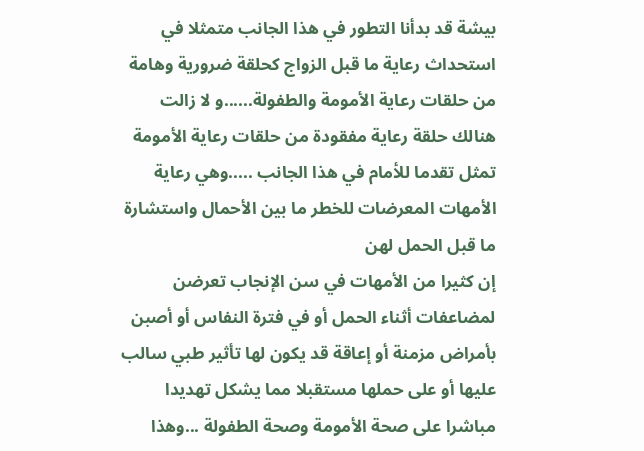بيشة قد بدأنا التطور في هذا الجانب متمثلا في استحداث رعاية ما قبل الزواج كحلقة ضرورية وهامة من حلقات رعاية الأمومة والطفولة......و لا زالت هنالك حلقة رعاية مفقودة من حلقات رعاية الأمومة تمثل تقدما للأمام في هذا الجانب .....وهي رعاية الأمهات المعرضات للخطر ما بين الأحمال واستشارة ما قبل الحمل لهن
إن كثيرا من الأمهات في سن الإنجاب تعرضن لمضاعفات أثناء الحمل أو في فترة النفاس أو أصبن بأمراض مزمنة أو إعاقة قد يكون لها تأثير طبي سالب عليها أو على حملها مستقبلا مما يشكل تهديدا مباشرا على صحة الأمومة وصحة الطفولة ...وهذا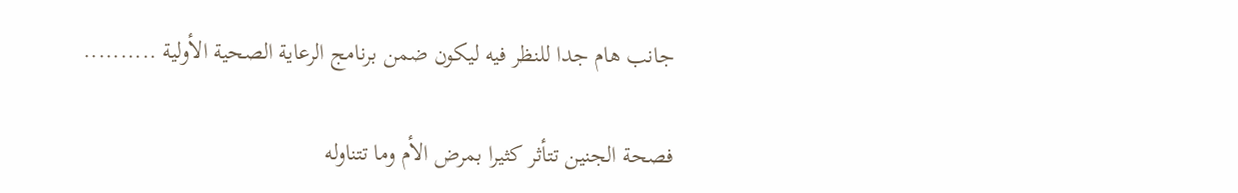جانب هام جدا للنظر فيه ليكون ضمن برنامج الرعاية الصحية الأولية ..........

فصحة الجنين تتأثر كثيرا بمرض الأم وما تتناوله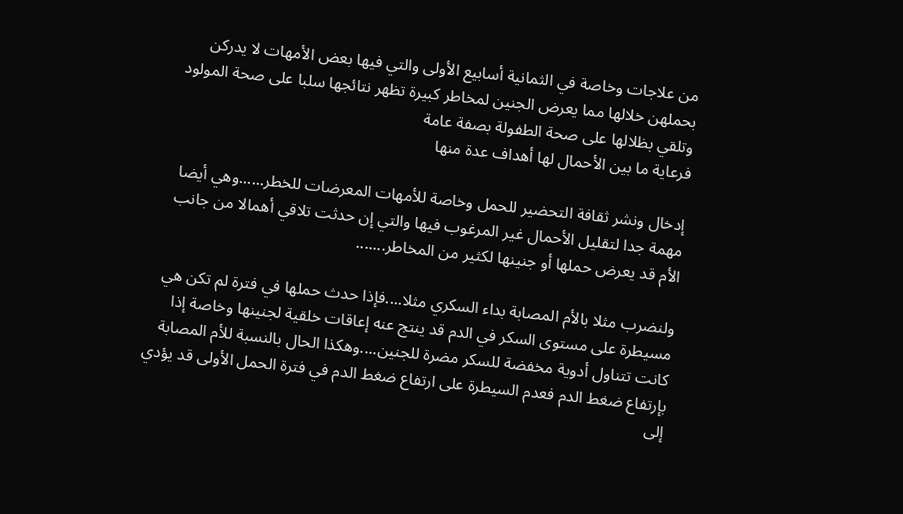من علاجات وخاصة في الثمانية أسابيع الأولى والتي فيها بعض الأمهات لا يدركن بحملهن خلالها مما يعرض الجنين لمخاطر كبيرة تظهر نتائجها سلبا على صحة المولود وتلقي بظلالها على صحة الطفولة بصفة عامة
فرعاية ما بين الأحمال لها أهداف عدة منها

إدخال ونشر ثقافة التحضير للحمل وخاصة للأمهات المعرضات للخطر......وهي أيضا مهمة جدا لتقليل الأحمال غير المرغوب فيها والتي إن حدثت تلاقي أهمالا من جانب الأم قد يعرض حملها أو جنينها لكثير من المخاطر.......

ولنضرب مثلا بالأم المصابة بداء السكري مثلا....فإذا حدث حملها في فترة لم تكن هي مسيطرة على مستوى السكر في الدم قد ينتج عنه إعاقات خلقية لجنينها وخاصة إذا كانت تتناول أدوية مخفضة للسكر مضرة للجنين....وهكذا الحال بالنسبة للأم المصابة بإرتفاع ضغط الدم فعدم السيطرة على ارتفاع ضغط الدم في فترة الحمل الأولى قد يؤدي إلى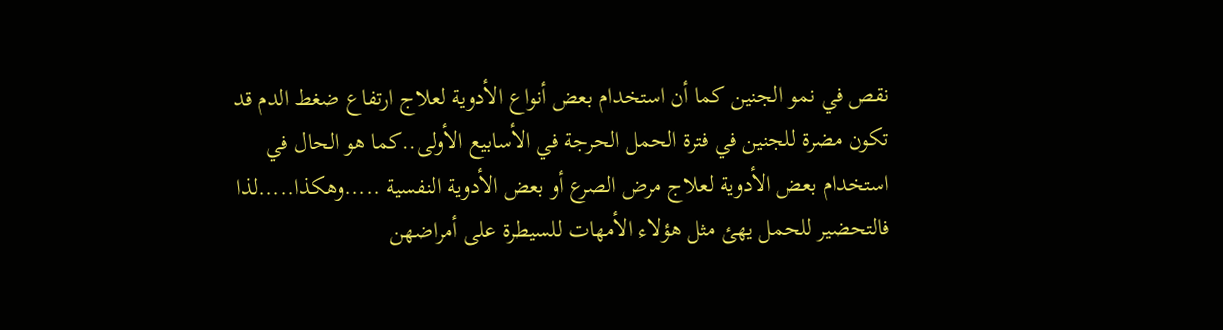نقص في نمو الجنين كما أن استخدام بعض أنواع الأدوية لعلاج ارتفاع ضغط الدم قد تكون مضرة للجنين في فترة الحمل الحرجة في الأسابيع الأولى..كما هو الحال في استخدام بعض الأدوية لعلاج مرض الصرع أو بعض الأدوية النفسية .....وهكذا.....لذا فالتحضير للحمل يهئ مثل هؤلاء الأمهات للسيطرة على أمراضهن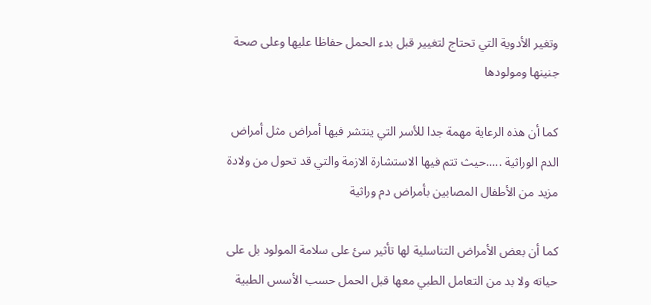وتغير الأدوية التي تحتاج لتغيير قبل بدء الحمل حفاظا عليها وعلى صحة جنينها ومولودها

كما أن هذه الرعاية مهمة جدا للأسر التي ينتشر فيها أمراض مثل أمراض الدم الوراثية .....حيث تتم فيها الاستشارة الازمة والتي قد تحول من ولادة مزيد من الأطفال المصابين بأمراض دم وراثية

كما أن بعض الأمراض التناسلية لها تأثير سئ على سلامة المولود بل على حياته ولا بد من التعامل الطبي معها قبل الحمل حسب الأسس الطبية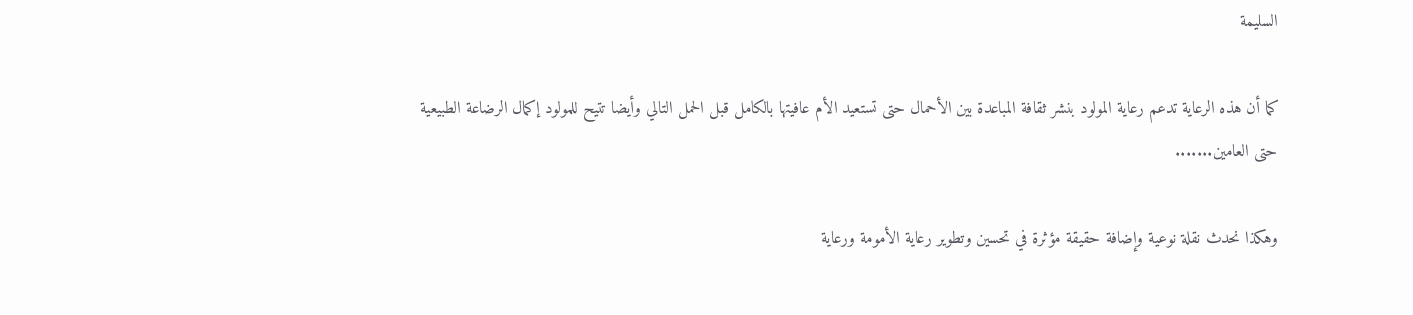السليمة

كما أن هذه الرعاية تدعم رعاية المولود بنشر ثقافة المباعدة بين الأحمال حتى تستعيد الأم عافيتها بالكامل قبل الحمل التالي وأيضا تتيح للمولود إكمال الرضاعة الطبيعية حتى العامين.......

وهكذا نحدث نقلة نوعية وإضافة حقيقة مؤثرة في تحسين وتطوير رعاية الأمومة ورعاية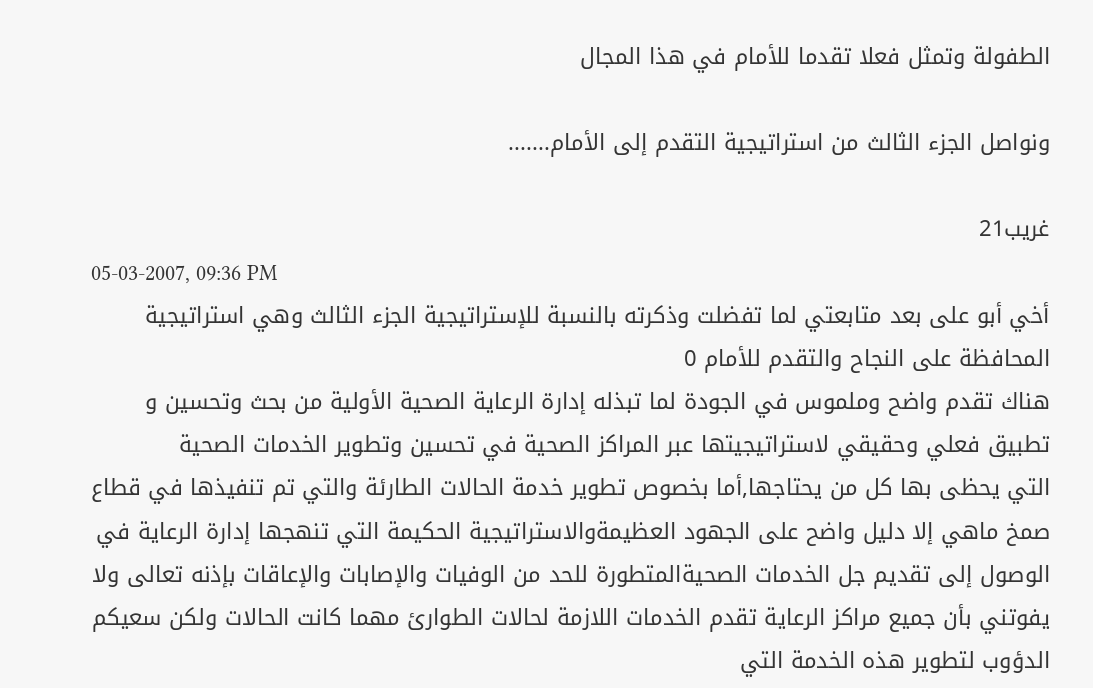الطفولة وتمثل فعلا تقدما للأمام في هذا المجال

ونواصل الجزء الثالث من استراتيجية التقدم إلى الأمام.......

غريب21
05-03-2007, 09:36 PM
أخي أبو على بعد متابعتي لما تفضلت وذكرته بالنسبة للإستراتيجية الجزء الثالث وهي استراتيجية المحافظة على النجاح والتقدم للأمام 0
هناك تقدم واضح وملموس في الجودة لما تبذله إدارة الرعاية الصحية الأولية من بحث وتحسين و تطبيق فعلي وحقيقي لاستراتيجيتها عبر المراكز الصحية في تحسين وتطوير الخدمات الصحية
التي يحظى بها كل من يحتاجها,أما بخصوص تطوير خدمة الحالات الطارئة والتي تم تنفيذها في قطاع صمخ ماهي إلا دليل واضح على الجهود العظيمةوالاستراتيجية الحكيمة التي تنهجها إدارة الرعاية في الوصول إلى تقديم جل الخدمات الصحيةالمتطورة للحد من الوفيات والإصابات والإعاقات بإذنه تعالى ولا يفوتني بأن جميع مراكز الرعاية تقدم الخدمات اللازمة لحالات الطوارئ مهما كانت الحالات ولكن سعيكم الدؤوب لتطوير هذه الخدمة التي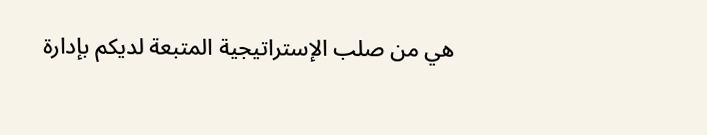هي من صلب الإستراتيجية المتبعة لديكم بإدارة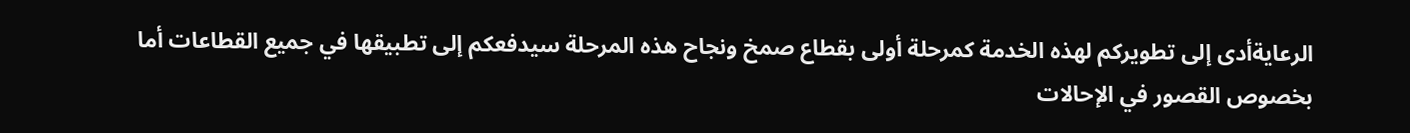الرعايةأدى إلى تطويركم لهذه الخدمة كمرحلة أولى بقطاع صمخ ونجاح هذه المرحلة سيدفعكم إلى تطبيقها في جميع القطاعات أما بخصوص القصور في الإحالات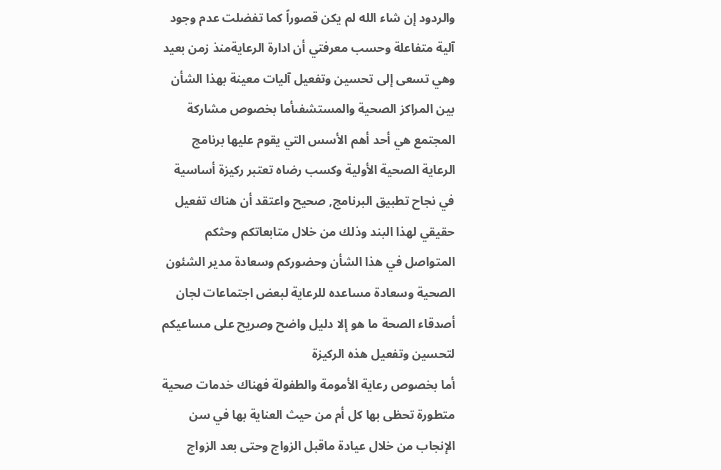والردود إن شاء الله لم يكن قصوراً كما تفضلت عدم وجود آلية متفاعلة وحسب معرفتي أن ادارة الرعايةمنذ زمن بعيد وهي تسعى إلى تحسين وتفعيل آليات معينة بهذا الشأن بين المراكز الصحية والمستشفىأما بخصوص مشاركة المجتمع هي أحد أهم الأسس التي يقوم عليها برنامج الرعاية الصحية الأولية وكسب رضاه تعتبر ركيزة أساسية في نجاح تطبيق البرنامج, صحيح واعتقد أن هناك تفعيل حقيقي لهذا البند وذلك من خلال متابعاتكم وحثكم المتواصل في هذا الشأن وحضوركم وسعادة مدير الشئون الصحية وسعادة مساعده للرعاية لبعض اجتماعات لجان أصدقاء الصحة ما هو إلا دليل واضح وصريح على مساعيكم لتحسين وتفعيل هذه الركيزة
أما بخصوص رعاية الأمومة والطفولة فهناك خدمات صحية متطورة تحظى بها كل أم من حيث العناية بها في سن الإنجاب من خلال عيادة ماقبل الزواج وحتى بعد الزواج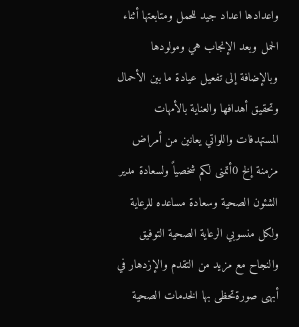واعدادها اعداد جيد للحمل ومتابعتها أثناء الحمل وبعد الإنجاب هي ومولودها وبالإضافة إلى تفعيل عيادة ما بين الأحمال وتحقيق أهدافها والعناية بالأمهات المستهدفات واللواتي يعانين من أمراض مزمنة إلخ 0أتمنى لكم شخصياً ولسعادة مدير الشئون الصحية وسعادة مساعده للرعاية ولكل منسوبي الرعاية الصحية التوفيق والنجاح مع مزيد من التقدم والإزدهار في أبهى صورةتحظى بها الخدمات الصحية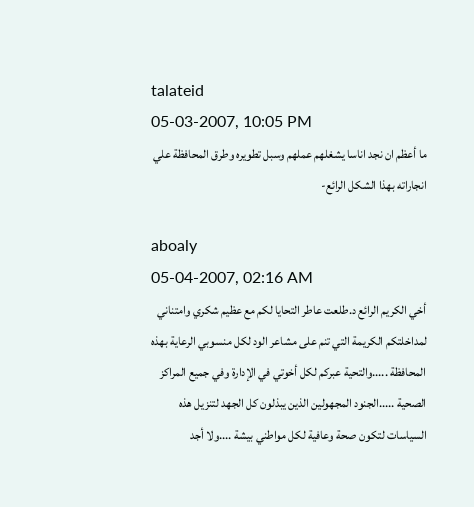talateid
05-03-2007, 10:05 PM
ما أعظم ان نجد اناسا يشغلهم عملهم وسبل تطويره وطرق المحافظة علي انجاراته بهذا الشكل الرائع-

aboaly
05-04-2007, 02:16 AM
أخي الكريم الرائع د.طلعت عاطر التحايا لكم مع عظيم شكري وامتناني لمداخلتكم الكريمة التي تنم على مشاعر الود لكل منسوبي الرعاية بهذه المحافظة .....والتحية عبركم لكل أخوتي في الإدارة وفي جميع المراكز الصحية .....الجنود المجهولين الذين يبذلون كل الجهد لتنزيل هذه السياسات لتكون صحة وعافية لكل مواطني بيشة ....ولا أجد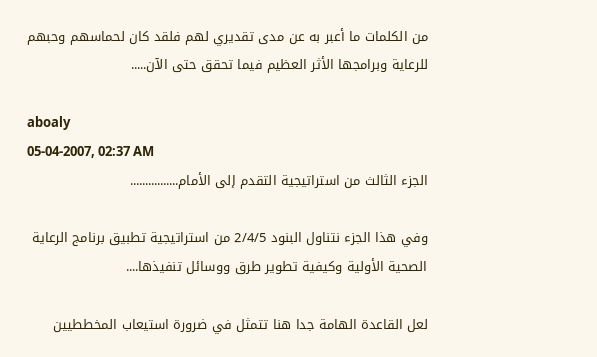من الكلمات ما أعبر به عن مدى تقديري لهم فلقد كان لحماسهم وحبهم للرعاية وبرامجها الأثر العظيم فيما تحقق حتى الآن.....

aboaly
05-04-2007, 02:37 AM
الجزء الثالث من استراتيجية التقدم إلى الأمام................

وفي هذا الجزء نتناول البنود 2/4/5 من استراتيجية تطبيق برنامج الرعاية الصحية الأولية وكيفية تطوير طرق ووسائل تنفيذها....

لعل القاعدة الهامة جدا هنا تتمثل في ضرورة استيعاب المخططيين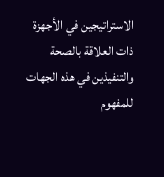الاستراتيجين في الأجهزة ذات العلاقة بالصحة والتنفيذين في هذه الجهات للمفهوم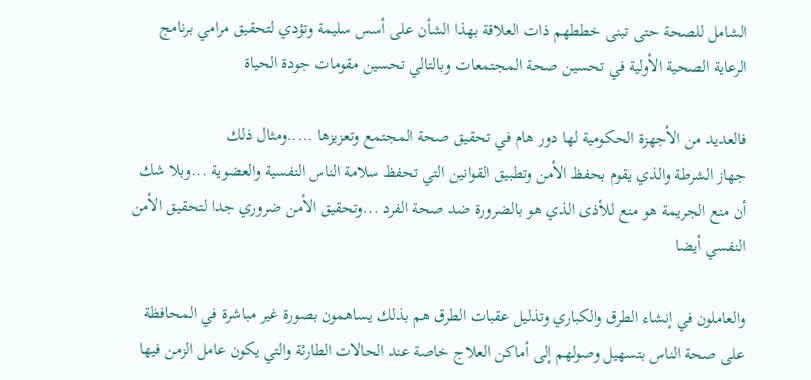الشامل للصحة حتى تبنى خططهم ذات العلاقة بهذا الشأن على أسس سليمة وتؤدي لتحقيق مرامي برنامج الرعاية الصحية الأولية في تحسين صحة المجتمعات وبالتالي تحسين مقومات جودة الحياة

فالعديد من الأجهزة الحكومية لها دور هام في تحقيق صحة المجتمع وتعزيزها .....ومثال ذلك
جهاز الشرطة والذي يقوم بحفظ الأمن وتطبيق القوانين التي تحفظ سلامة الناس النفسية والعضوية ...وبلا شك أن منع الجريمة هو منع للأذى الذي هو بالضرورة ضد صحة الفرد ...وتحقيق الأمن ضروري جدا لتحقيق الأمن النفسي أيضا

والعاملون في إنشاء الطرق والكباري وتذليل عقبات الطرق هم بذلك يساهمون بصورة غير مباشرة في المحافظة على صحة الناس بتسهيل وصولهم إلى أماكن العلاج خاصة عند الحالات الطارئة والتي يكون عامل الزمن فيها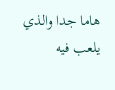هاما جدا والذي يلعب فيه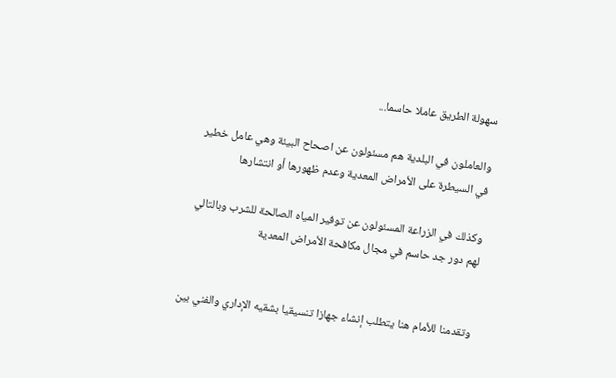سهولة الطريق عاملا حاسما...

والعاملون في البلدية هم مسئولون عن اصحاح البيئة وهي عامل خطير في السيطرة على الأمراض المعدية وعدم ظهورها أو انتشارها

وكذلك في الزراعة المسئولون عن توفير المياه الصالحة للشرب وبالتالي لهم دور جد حاسم في مجال مكافحة الأمراض المعدية


وتقدمنا للأمام هنا يتطلب إنشاء جهازا تنسيقيا بشقيه الإداري والفني بين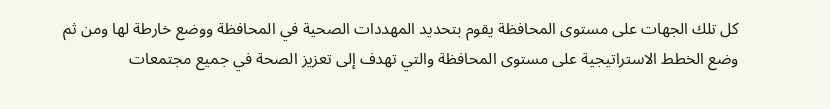كل تلك الجهات على مستوى المحافظة يقوم بتحديد المهددات الصحية في المحافظة ووضع خارطة لها ومن ثم وضع الخطط الاستراتيجية على مستوى المحافظة والتي تهدف إلى تعزيز الصحة في جميع مجتمعات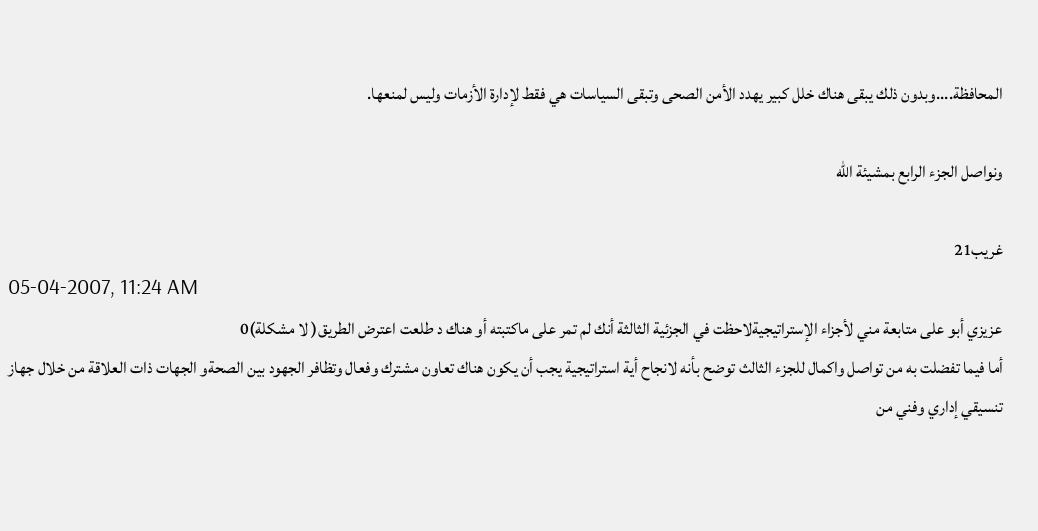المحافظة....وبدون ذلك يبقى هناك خلل كبير يهدد الأمن الصحى وتبقى السياسات هي فقط لإدارة الأزمات وليس لمنعها.

ونواصل الجزء الرابع بمشيئة الله

غريب21
05-04-2007, 11:24 AM
عزيزي أبو على متابعة مني لأجزاء الإستراتيجيةلاحظت في الجزئية الثالثة أنك لم تمر على ماكتبته أو هناك د طلعت اعترض الطريق( لا مشكلة)0
أما فيما تفضلت به من تواصل واكمال للجزء الثالث توضح بأنه لانجاح أية استراتيجية يجب أن يكون هناك تعاون مشترك وفعال وتظافر الجهود بين الصحةو الجهات ذات العلاقة من خلال جهاز تنسيقي إداري وفني من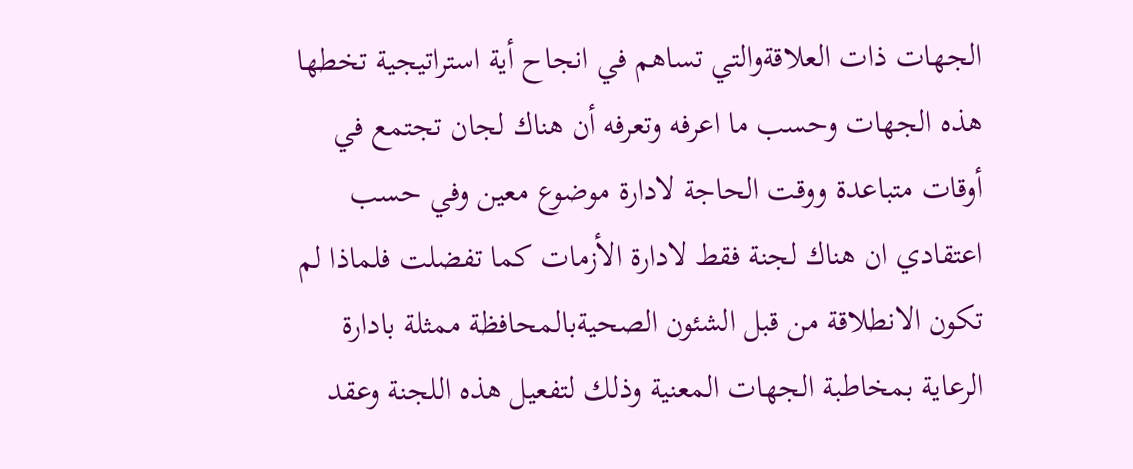الجهات ذات العلاقةوالتي تساهم في انجاح أية استراتيجية تخطها هذه الجهات وحسب ما اعرفه وتعرفه أن هناك لجان تجتمع في أوقات متباعدة ووقت الحاجة لادارة موضوع معين وفي حسب اعتقادي ان هناك لجنة فقط لادارة الأزمات كما تفضلت فلماذا لم تكون الانطلاقة من قبل الشئون الصحيةبالمحافظة ممثلة بادارة الرعاية بمخاطبة الجهات المعنية وذلك لتفعيل هذه اللجنة وعقد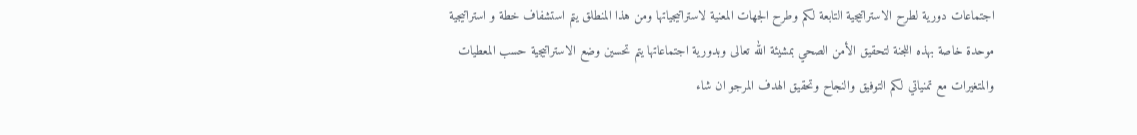اجتماعات دورية لطرح الاستراتيجية التابعة لكم وطرح الجهات المعنية لاستراتيجياتها ومن هذا المنطلق يتم استشفاف خطة و استراتيجية موحدة خاصة بهذه اللجنة لتحقيق الأمن الصحي بمشيئة الله تعالى وبدورية اجتماعاتها يتم تحسين وضع الاستراتيجية حسب المعطيات والمتغيرات مع تمنياتي لكم التوفيق والنجاح وتحقيق الهدف المرجو ان شاء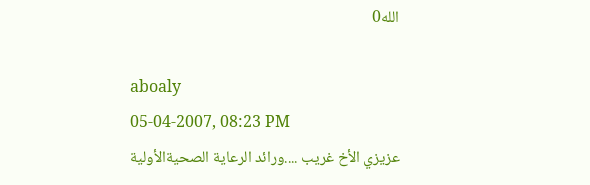الله0

aboaly
05-04-2007, 08:23 PM
عزيزي الأخ غريب ....ورائد الرعاية الصحيةالأولية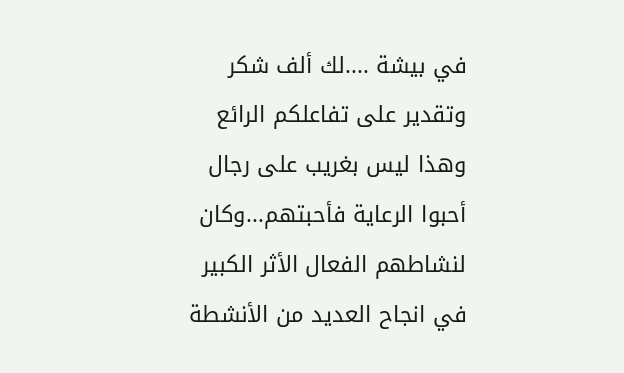في بيشة ....لك ألف شكر وتقدير على تفاعلكم الرائع وهذا ليس بغريب على رجال أحبوا الرعاية فأحبتهم...وكان لنشاطهم الفعال الأثر الكبير في انجاح العديد من الأنشطة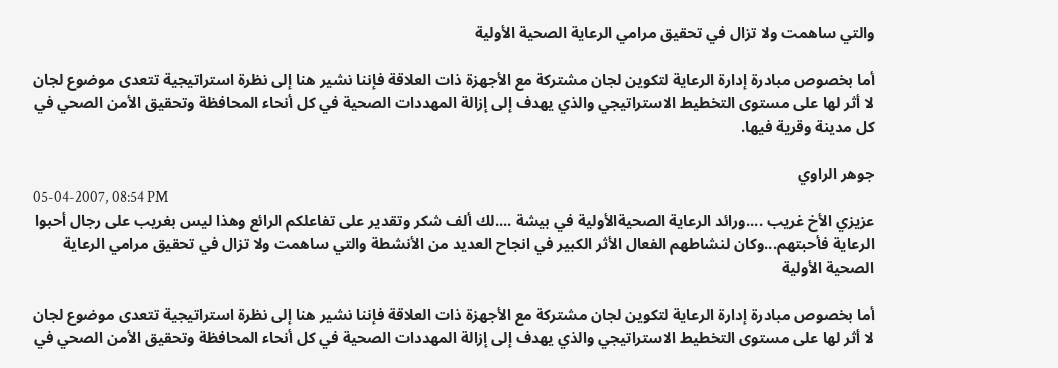والتي ساهمت ولا تزال في تحقيق مرامي الرعاية الصحية الأولية

أما بخصوص مبادرة إدارة الرعاية لتكوين لجان مشتركة مع الأجهزة ذات العلاقة فإننا نشير هنا إلى نظرة استراتيجية تتعدى موضوع لجان لا أثر لها على مستوى التخطيط الاستراتيجي والذي يهدف إلى إزالة المهددات الصحية في كل أنحاء المحافظة وتحقيق الأمن الصحي في كل مدينة وقرية فيها.

جوهر الراوي
05-04-2007, 08:54 PM
عزيزي الأخ غريب ....ورائد الرعاية الصحيةالأولية في بيشة ....لك ألف شكر وتقدير على تفاعلكم الرائع وهذا ليس بغريب على رجال أحبوا الرعاية فأحبتهم...وكان لنشاطهم الفعال الأثر الكبير في انجاح العديد من الأنشطة والتي ساهمت ولا تزال في تحقيق مرامي الرعاية الصحية الأولية

أما بخصوص مبادرة إدارة الرعاية لتكوين لجان مشتركة مع الأجهزة ذات العلاقة فإننا نشير هنا إلى نظرة استراتيجية تتعدى موضوع لجان لا أثر لها على مستوى التخطيط الاستراتيجي والذي يهدف إلى إزالة المهددات الصحية في كل أنحاء المحافظة وتحقيق الأمن الصحي في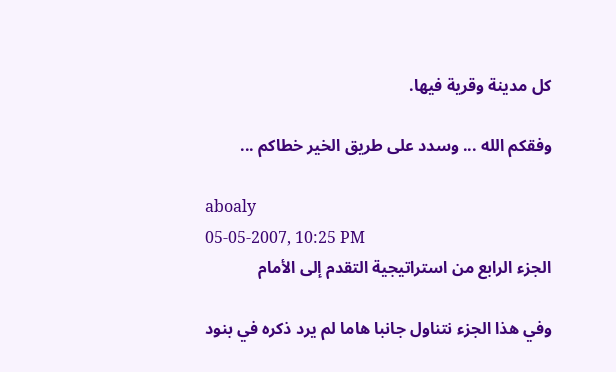كل مدينة وقرية فيها.

وفقكم الله ... وسدد على طريق الخير خطاكم ...

aboaly
05-05-2007, 10:25 PM
الجزء الرابع من استراتيجية التقدم إلى الأمام

وفي هذا الجزء نتناول جانبا هاما لم يرد ذكره في بنود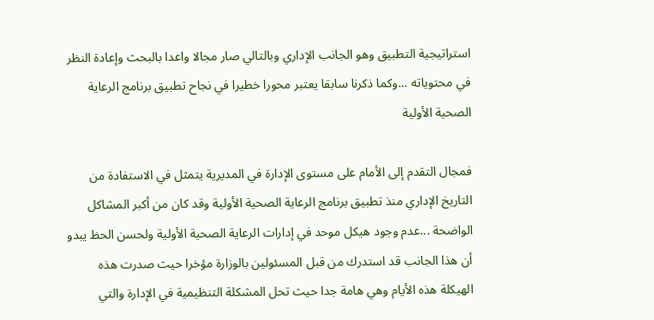استراتيجية التطبيق وهو الجانب الإداري وبالتالي صار مجالا واعدا بالبحث وإعادة النظر في محتوياته ...وكما ذكرنا سابقا يعتبر محورا خطيرا في نجاح تطبيق برنامج الرعاية الصحية الأولية

فمجال التقدم إلى الأمام على مستوى الإدارة في المديرية يتمثل في الاستفادة من التاريخ الإداري منذ تطبيق برنامج الرعاية الصحية الأولية وقد كان من أكبر المشاكل الواضحة ...عدم وجود هيكل موحد في إدارات الرعاية الصحية الأولية ولحسن الحظ يبدو أن هذا الجانب قد استدرك من قبل المسئولين بالوزارة مؤخرا حيث صدرت هذه الهيكلة هذه الأيام وهي هامة جدا حيث تحل المشكلة التنظيمية في الإدارة والتي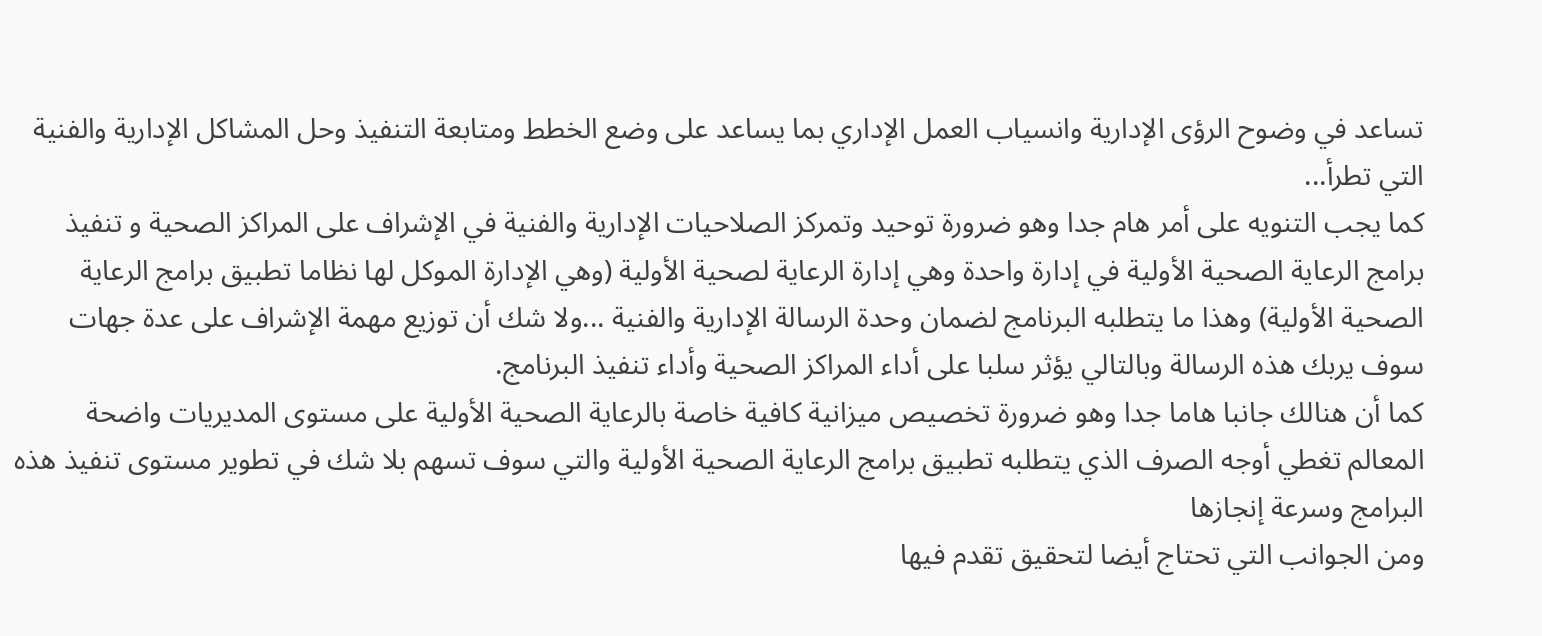تساعد في وضوح الرؤى الإدارية وانسياب العمل الإداري بما يساعد على وضع الخطط ومتابعة التنفيذ وحل المشاكل الإدارية والفنية التي تطرأ...
كما يجب التنويه على أمر هام جدا وهو ضرورة توحيد وتمركز الصلاحيات الإدارية والفنية في الإشراف على المراكز الصحية و تنفيذ برامج الرعاية الصحية الأولية في إدارة واحدة وهي إدارة الرعاية لصحية الأولية (وهي الإدارة الموكل لها نظاما تطبيق برامج الرعاية الصحية الأولية) وهذا ما يتطلبه البرنامج لضمان وحدة الرسالة الإدارية والفنية ...ولا شك أن توزيع مهمة الإشراف على عدة جهات سوف يربك هذه الرسالة وبالتالي يؤثر سلبا على أداء المراكز الصحية وأداء تنفيذ البرنامج.
كما أن هنالك جانبا هاما جدا وهو ضرورة تخصيص ميزانية كافية خاصة بالرعاية الصحية الأولية على مستوى المديريات واضحة المعالم تغطي أوجه الصرف الذي يتطلبه تطبيق برامج الرعاية الصحية الأولية والتي سوف تسهم بلا شك في تطوير مستوى تنفيذ هذه البرامج وسرعة إنجازها
ومن الجوانب التي تحتاج أيضا لتحقيق تقدم فيها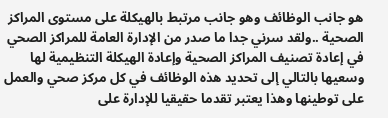هو جانب الوظائف وهو جانب مرتبط بالهيكلة على مستوى المراكز الصحية ..ولقد سرني جدا ما صدر من الإدارة العامة للمراكز الصحي في إعادة تصنيف المراكز الصحية وإعادة الهيكلة التنظيمية لها وسعيها بالتالي إلى تحديد هذه الوظائف في كل مركز صحي والعمل على توطينها وهذا يعتبر تقدما حقيقيا للإدارة على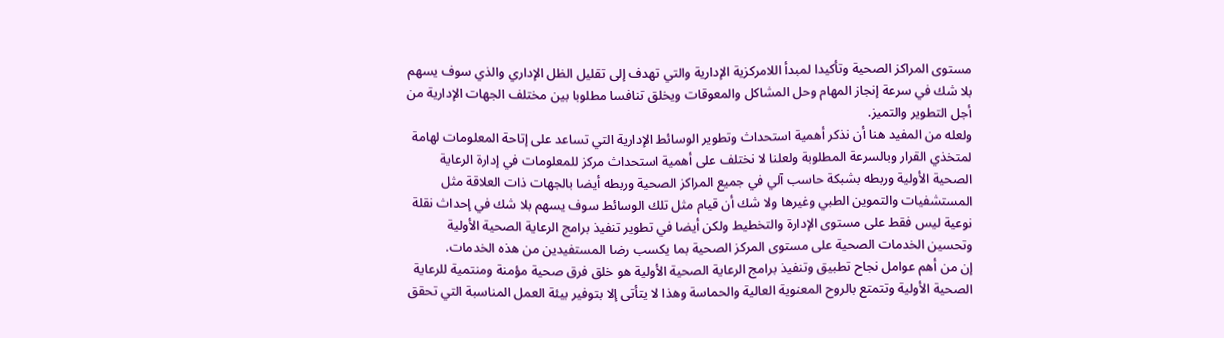مستوى المراكز الصحية وتأكيدا لمبدأ اللامركزية الإدارية والتي تهدف إلى تقليل الظل الإداري والذي سوف يسهم بلا شك في سرعة إنجاز المهام وحل المشاكل والمعوقات ويخلق تنافسا مطلوبا بين مختلف الجهات الإدارية من أجل التطوير والتميز.
ولعله من المفيد هنا أن نذكر أهمية استحداث وتطوير الوسائط الإدارية التي تساعد على إتاحة المعلومات لهامة لمتخذي القرار وبالسرعة المطلوبة ولعلنا لا نختلف على أهمية استحداث مركز للمعلومات في إدارة الرعاية الصحية الأولية وربطه بشبكة حاسب آلي في جميع المراكز الصحية وربطه أيضا بالجهات ذات العلاقة مثل المستشفيات والتموين الطبي وغيرها ولا شك أن قيام مثل تلك الوسائط سوف يسهم بلا شك في إحداث نقلة نوعية ليس فقط على مستوى الإدارة والتخطيط ولكن أيضا في تطوير تنفيذ برامج الرعاية الصحية الأولية وتحسين الخدمات الصحية على مستوى المركز الصحية بما يكسب رضا المستفيدين من هذه الخدمات.
إن من أهم عوامل نجاح تطبيق وتنفيذ برامج الرعاية الصحية الأولية هو خلق فرق صحية مؤمنة ومنتمية للرعاية الصحية الأولية وتتمتع بالروح المعنوية العالية والحماسة وهذا لا يتأتى إلا بتوفير بيئة العمل المناسبة التي تحقق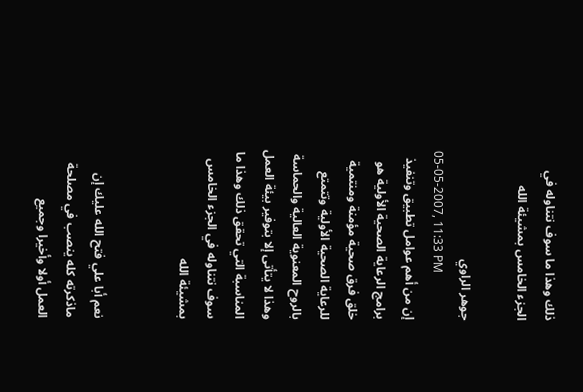ذلك وهذا ما سوف نتناوله في الجزء الخامس بمشيئة الله

جوهر الراوي
05-05-2007, 11:33 PM
إن من أهم عوامل تطبيق وتنفيذ برامج الرعاية الصحية الأولية هو خلق فرق صحية مؤمنة ومنتمية للرعاية الصحية الأولية وتتمتع بالروح المعنوية العالية والحماسة وهذا لا يتأتى إلا بتوفير بيئة العمل المناسبة التي تحقق ذلك وهذا ما سوف نتناوله في الجزء الخامس بمشيئة الله


نعم أبا علي فتح الله عليك إن ماذكرته كله ينصب في مصلحة العمل أولا وأخيرا وجميع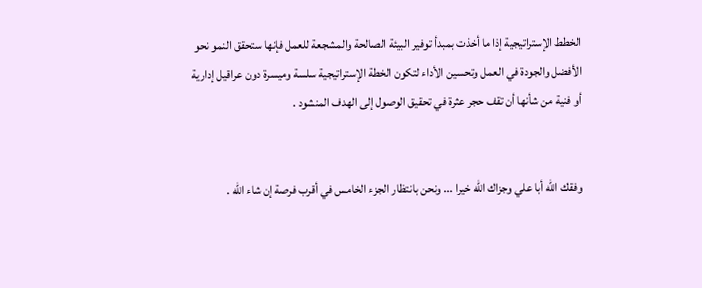الخطط الإستراتيجية إذا ما أخذت بمبدأ توفير البيئة الصالحة والمشجعة للعمل فإنها ستحقق النمو نحو الأفضل والجودة في العمل وتحسين الأداء لتكون الخطة الإستراتيجية سلسة وميسرة دون عراقيل إدارية أو فنية من شأنها أن تقف حجر عثرة في تحقيق الوصول إلى الهدف المنشود .


وفقك الله أبا علي وجزاك الله خيرا ... ونحن بانتظار الجزء الخامس في أقرب فرصة إن شاء الله .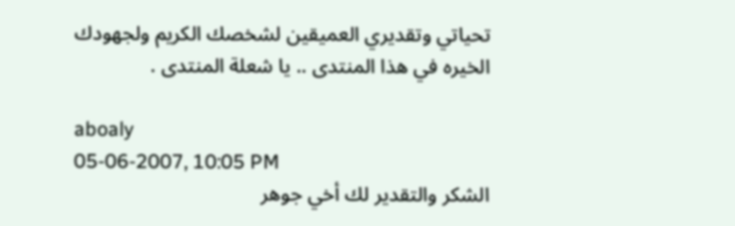تحياتي وتقديري العميقين لشخصك الكريم ولجهودك الخيره في هذا المنتدى .. يا شعلة المنتدى .

aboaly
05-06-2007, 10:05 PM
الشكر والتقدير لك أخي جوهر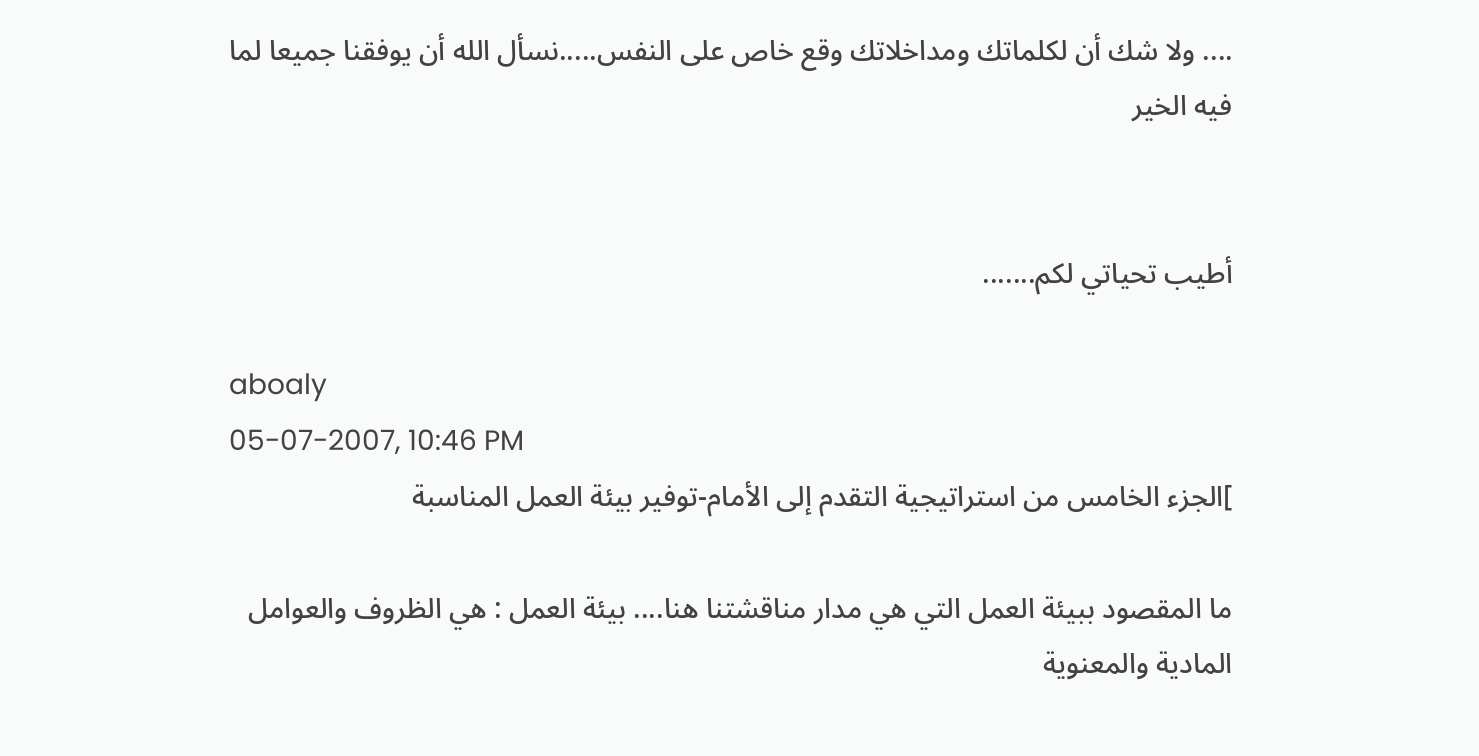.... ولا شك أن لكلماتك ومداخلاتك وقع خاص على النفس.....نسأل الله أن يوفقنا جميعا لما فيه الخير


أطيب تحياتي لكم.......

aboaly
05-07-2007, 10:46 PM
]الجزء الخامس من استراتيجية التقدم إلى الأمام-توفير بيئة العمل المناسبة

ما المقصود ببيئة العمل التي هي مدار مناقشتنا هنا.... بيئة العمل : هي الظروف والعوامل المادية والمعنوية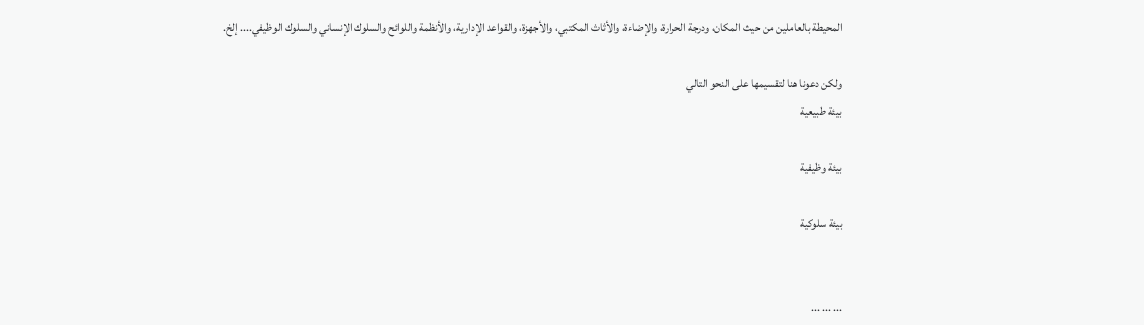المحيطة بالعاملين من حيث المكان، ودرجة الحرارة، والإضاءة، والأثاث المكتبي، والأجهزة، والقواعد الإدارية، والأنظمة واللوائح والسلوك الإنساني والسلوك الوظيفي.... إلخ.

ولكن دعونا هنا لتقسيمها على النحو التالي
بيئة طبيعية

بيئة وظيفية

بيئة سلوكية


... ... ...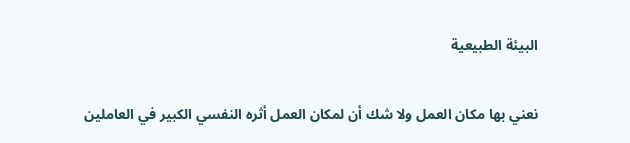البيئة الطبيعية

نعني بها مكان العمل ولا شك أن لمكان العمل أثره النفسي الكبير في العاملين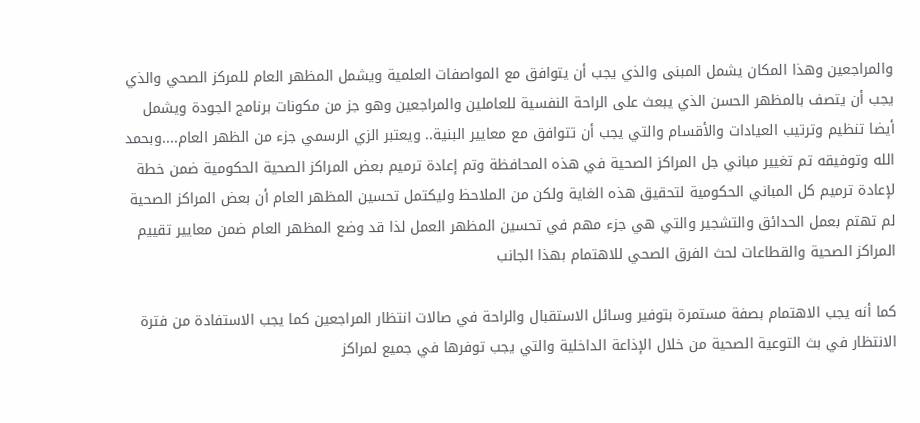والمراجعين وهذا المكان يشمل المبنى والذي يجب أن يتوافق مع المواصفات العلمية ويشمل المظهر العام للمركز الصحي والذي يجب أن يتصف بالمظهر الحسن الذي يبعث على الراحة النفسية للعاملين والمراجعين وهو جز من مكونات برنامج الجودة ويشمل أيضا تنظيم وترتيب العيادات والأقسام والتي يجب أن تتوافق مع معايير البنية.. ويعتبر الزي الرسمي جزء من الظهر العام....وبحمد الله وتوفيقه تم تغيير مباني جل المراكز الصحية في هذه المحافظة وتم إعادة ترميم بعض المراكز الصحية الحكومية ضمن خطة لإعادة ترميم كل المباني الحكومية لتحقيق هذه الغاية ولكن من الملاحظ وليكتمل تحسين المظهر العام أن بعض المراكز الصحية لم تهتم بعمل الحدائق والتشجير والتي هي جزء مهم في تحسين المظهر العمل لذا قد وضع المظهر العام ضمن معايير تقييم المراكز الصحية والقطاعات لحث الفرق الصحي للاهتمام بهذا الجانب

كما أنه يجب الاهتمام بصفة مستمرة بتوفير وسائل الاستقبال والراحة في صالات انتظار المراجعين كما يجب الاستفادة من فترة الانتظار في بث التوعية الصحية من خلال الإذاعة الداخلية والتي يجب توفرها في جميع لمراكز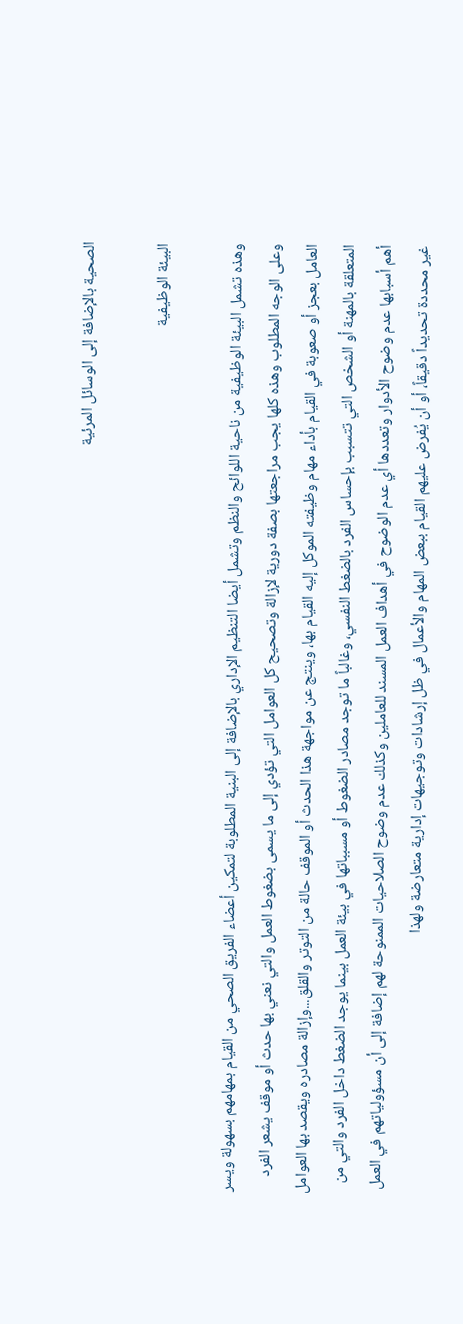الصحية بالإضافة إلى الوسائل المرئية

البيئة الوظيفية

وهذه تشمل البيئة الوظيفية من ناحية اللوائح والنظم وتشمل أيضا التنظيم الإداري بالإضافة إلى البنية المطلوبة لتمكين أعضاء الفريق الصحي من القيام بمهامهم بسهولة ويسر وعلى الوجه المطلوب وهذه كلها يجب مراجعتها بصفة دورية لإزالة وتصحيح كل العوامل التي تؤدي إلى ما يسمى بضغوط العمل والتي نعني بها حدث أو موقف يشعر الفرد العامل بعجز أو صعوبة في القيام بأداء مهام وظيفته الموكل إليه القيام بها، وينتج عن مواجهة هذا الحدث أو الموقف حالة من التوتر والقلق...وإزالة مصادره ويقصد بها العوامل المتعلقة بالمهنة أو الشخص التي تتسبب بإحساس الفرد بالضغط النفسي، وغالباً ما توجد مصادر الضغوط أو مسبباتها في بيئة العمل بينما يوجد الضغط داخل الفرد والتي من أهم أسبابها عدم وضوح الأدوار وتعددها أي عدم الوضوح في أهداف العمل المسند للعاملين وكذلك عدم وضوح الصلاحيات الممنوحة لهم إضافة إلى أن مسؤولياتهم في العمل غير محددة تحديداً دقيقاً، أو أن يُفرض عليهم القيام ببعض المهام والأعمال في ظل إرشادات وتوجيهات إدارية متعارضة ولهذا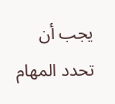يجب أن تحدد المهام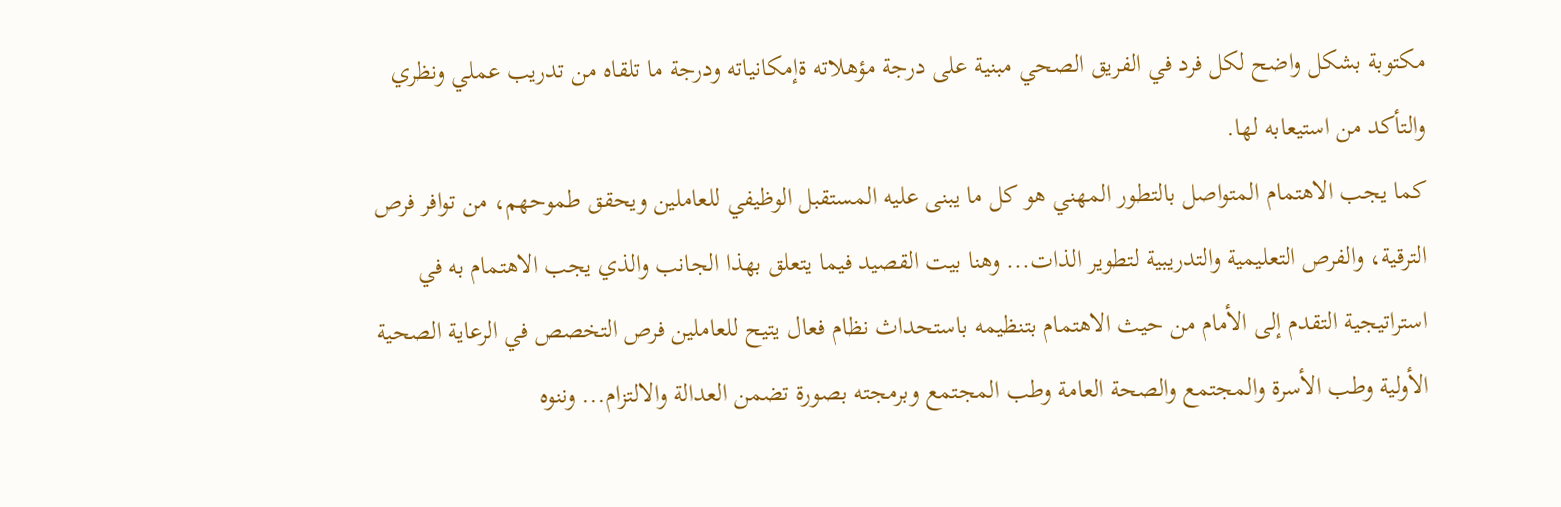مكتوبة بشكل واضح لكل فرد في الفريق الصحي مبنية على درجة مؤهلاته ةإمكانياته ودرجة ما تلقاه من تدريب عملي ونظري والتأكد من استيعابه لها.
كما يجب الاهتمام المتواصل بالتطور المهني هو كل ما يبنى عليه المستقبل الوظيفي للعاملين ويحقق طموحهم، من توافر فرص الترقية، والفرص التعليمية والتدريبية لتطوير الذات... وهنا بيت القصيد فيما يتعلق بهذا الجانب والذي يجب الاهتمام به في استراتيجية التقدم إلى الأمام من حيث الاهتمام بتنظيمه باستحداث نظام فعال يتيح للعاملين فرص التخصص في الرعاية الصحية الأولية وطب الأسرة والمجتمع والصحة العامة وطب المجتمع وبرمجته بصورة تضمن العدالة والالتزام... وننوه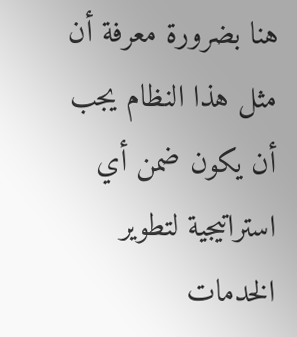هنا بضرورة معرفة أن مثل هذا النظام يجب أن يكون ضمن أي استراتيجية لتطوير الخدمات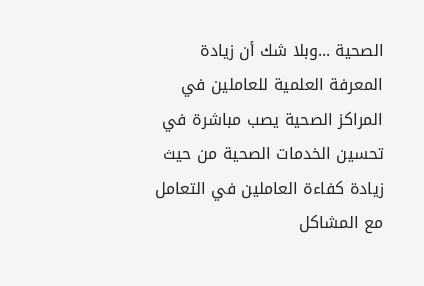الصحية ...وبلا شك أن زيادة المعرفة العلمية للعاملين في المراكز الصحية يصب مباشرة في تحسين الخدمات الصحية من حيث زيادة كفاءة العاملين في التعامل مع المشاكل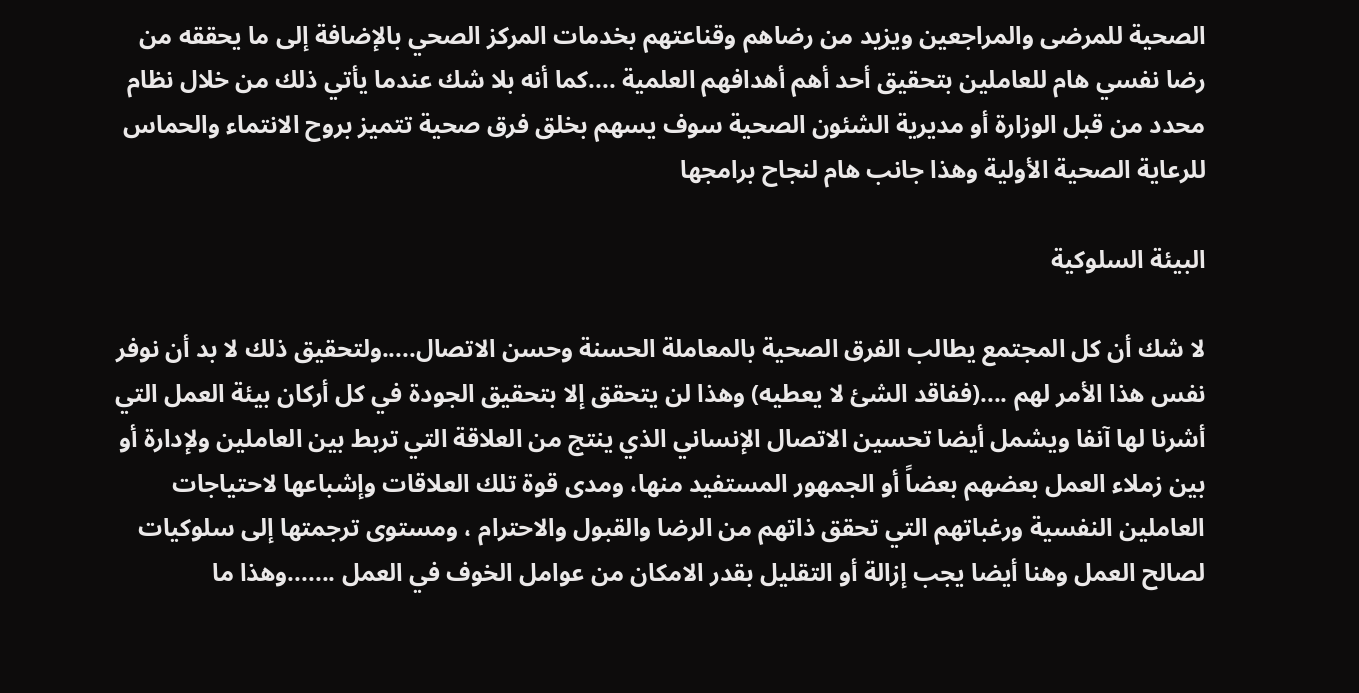الصحية للمرضى والمراجعين ويزيد من رضاهم وقناعتهم بخدمات المركز الصحي بالإضافة إلى ما يحققه من رضا نفسي هام للعاملين بتحقيق أحد أهم أهدافهم العلمية ....كما أنه بلا شك عندما يأتي ذلك من خلال نظام محدد من قبل الوزارة أو مديرية الشئون الصحية سوف يسهم بخلق فرق صحية تتميز بروح الانتماء والحماس للرعاية الصحية الأولية وهذا جانب هام لنجاح برامجها

البيئة السلوكية

لا شك أن كل المجتمع يطالب الفرق الصحية بالمعاملة الحسنة وحسن الاتصال.....ولتحقيق ذلك لا بد أن نوفر نفس هذا الأمر لهم ....(ففاقد الشئ لا يعطيه) وهذا لن يتحقق إلا بتحقيق الجودة في كل أركان بيئة العمل التي أشرنا لها آنفا ويشمل أيضا تحسين الاتصال الإنساني الذي ينتج من العلاقة التي تربط بين العاملين ولإدارة أو بين زملاء العمل بعضهم بعضاً أو الجمهور المستفيد منها، ومدى قوة تلك العلاقات وإشباعها لاحتياجات العاملين النفسية ورغباتهم التي تحقق ذاتهم من الرضا والقبول والاحترام ، ومستوى ترجمتها إلى سلوكيات لصالح العمل وهنا أيضا يجب إزالة أو التقليل بقدر الامكان من عوامل الخوف في العمل .......وهذا ما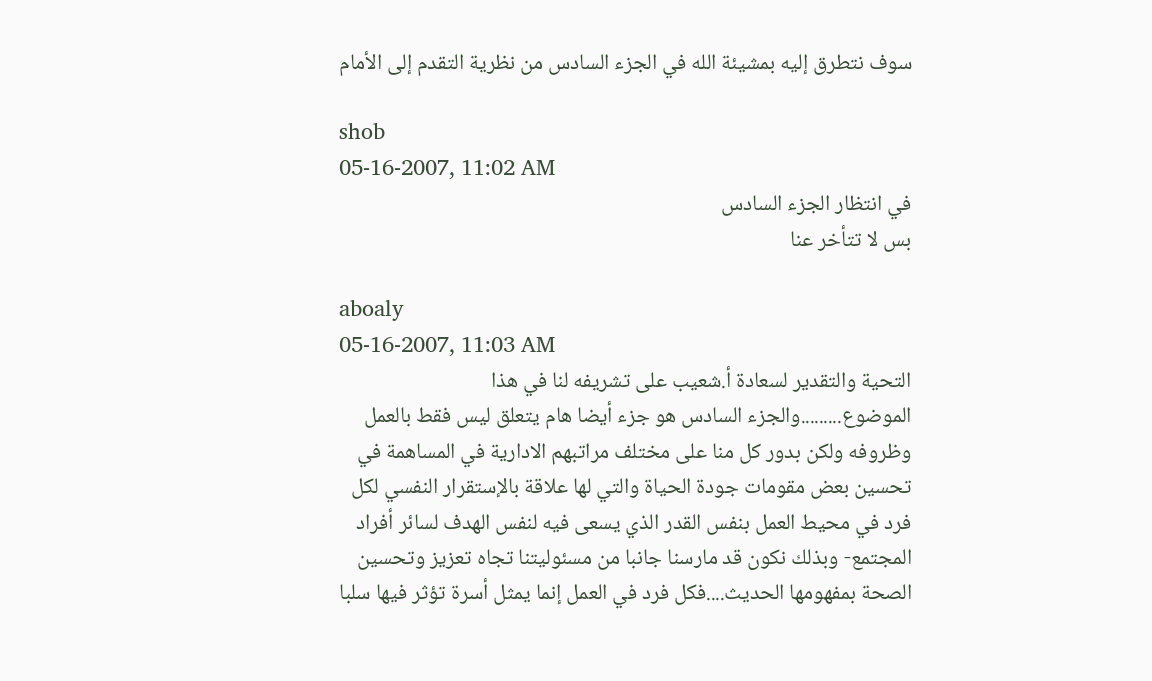سوف نتطرق إليه بمشيئة الله في الجزء السادس من نظرية التقدم إلى الأمام

shob
05-16-2007, 11:02 AM
في انتظار الجزء السادس
بس لا تتأخر عنا

aboaly
05-16-2007, 11:03 AM
التحية والتقدير لسعادة أ.شعيب على تشريفه لنا في هذا الموضوع.........والجزء السادس هو جزء أيضا هام يتعلق ليس فقط بالعمل وظروفه ولكن بدور كل منا على مختلف مراتبهم الادارية في المساهمة في تحسين بعض مقومات جودة الحياة والتي لها علاقة بالإستقرار النفسي لكل فرد في محيط العمل بنفس القدر الذي يسعى فيه لنفس الهدف لسائر أفراد المجتمع- وبذلك نكون قد مارسنا جانبا من مسئوليتنا تجاه تعزيز وتحسين الصحة بمفهومها الحديث....فكل فرد في العمل إنما يمثل أسرة تؤثر فيها سلبا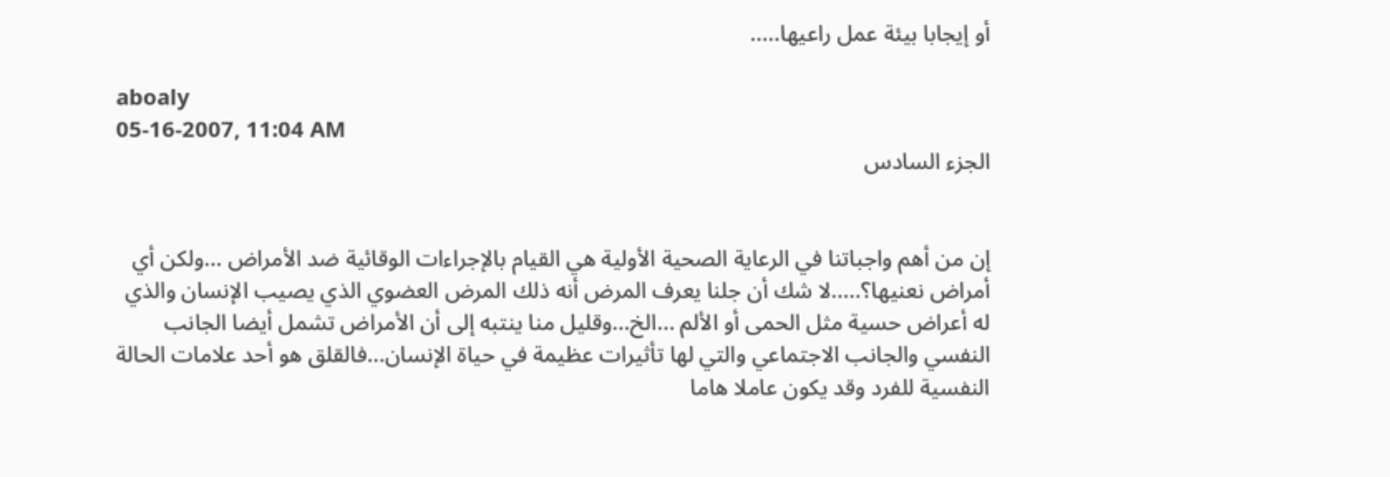أو إيجابا بيئة عمل راعيها.....

aboaly
05-16-2007, 11:04 AM
الجزء السادس


إن من أهم واجباتنا في الرعاية الصحية الأولية هي القيام بالإجراءات الوقائية ضد الأمراض ...ولكن أي أمراض نعنيها؟.....لا شك أن جلنا يعرف المرض أنه ذلك المرض العضوي الذي يصيب الإنسان والذي له أعراض حسية مثل الحمى أو الألم ...الخ...وقليل منا ينتبه إلى أن الأمراض تشمل أيضا الجانب النفسي والجانب الاجتماعي والتي لها تأثيرات عظيمة في حياة الإنسان...فالقلق هو أحد علامات الحالة النفسية للفرد وقد يكون عاملا هاما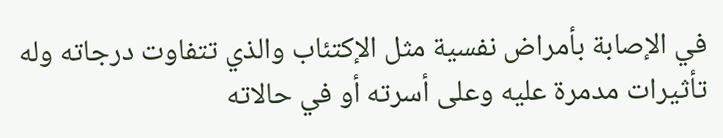في الإصابة بأمراض نفسية مثل الإكتئاب والذي تتفاوت درجاته وله تأثيرات مدمرة عليه وعلى أسرته أو في حالاته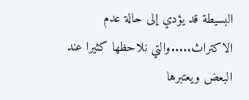البسيطة قد يؤدي إلى حالة عدم الاكتراث.....والتي نلاحظها كثيرا عند البعض ويعتبرها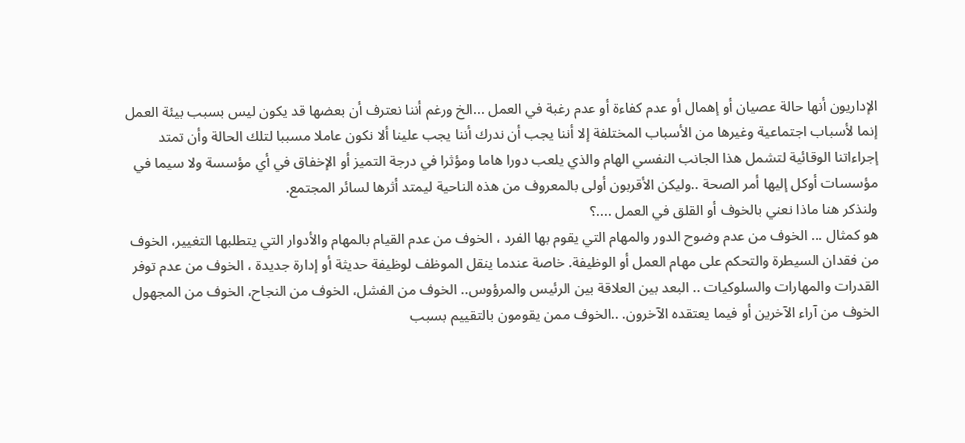الإداريون أنها حالة عصيان أو إهمال أو عدم كفاءة أو عدم رغبة في العمل ...الخ ورغم أننا نعترف أن بعضها قد يكون ليس بسبب بيئة العمل إنما لأسباب اجتماعية وغيرها من الأسباب المختلفة إلا أننا يجب أن ندرك أننا يجب علينا ألا نكون عاملا مسببا لتلك الحالة وأن تمتد إجراءاتنا الوقائية لتشمل هذا الجانب النفسي الهام والذي يلعب دورا هاما ومؤثرا في درجة التميز أو الإخفاق في أي مؤسسة ولا سيما في مؤسسات أوكل إليها أمر الصحة ..وليكن الأقربون أولى بالمعروف من هذه الناحية ليمتد أثرها لسائر المجتمع.
ولنذكر هنا ماذا نعني بالخوف أو القلق في العمل ....؟
هو كمثال ... الخوف من عدم وضوح الدور والمهام التي يقوم بها الفرد ، الخوف من عدم القيام بالمهام والأدوار التي يتطلبها التغيير، الخوف من فقدان السيطرة والتحكم على مهام العمل أو الوظيفة. خاصة عندما ينقل الموظف لوظيفة حديثة أو إدارة جديدة ، الخوف من عدم توفر القدرات والمهارات والسلوكيات .. البعد بين العلاقة بين الرئيس والمرؤوس.. الخوف من الفشل، الخوف من النجاح، الخوف من المجهول الخوف من آراء الآخرين أو فيما يعتقده الآخرون. ..الخوف ممن يقومون بالتقييم بسبب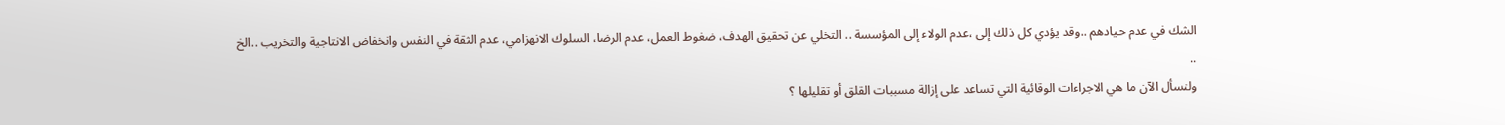الشك في عدم حيادهم ..وقد يؤدي كل ذلك إلى ،عدم الولاء إلى المؤسسة .. التخلي عن تحقيق الهدف، ضغوط العمل، عدم الرضا، السلوك الانهزامي، عدم الثقة في النفس وانخفاض الانتاجية والتخريب ..الخ
..
ولنسأل الآن ما هي الاجراءات الوقائية التي تساعد على إزالة مسببات القلق أو تقليلها ؟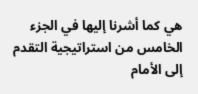هي كما أشرنا إليها في الجزء الخامس من استراتيجية التقدم إلى الأمام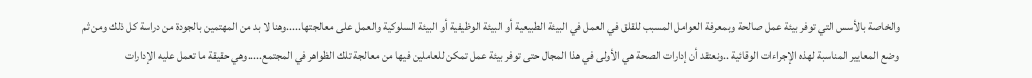والخاصة بالأسس التي توفر بيئة عمل صالحة وبمعرفة العوامل المسبب للقلق في العمل في البيئة الطبيعية أو البيئة الوظيفية أو البيئة السلوكية والعمل على معالجتها.....وهنا لا بد من المهتمين بالجودة من دراسة كل ذلك ومن ثم وضع المعايير المناسبة لهذه الإجراءات الوقائية ..ونعتقد أن إدارات الصحة هي الأولى في هذا المجال حتى توفر بيئة عمل تمكن للعاملين فيها من معالجة تلك الظواهر في المجتمع.....وهي حقيقة ما تعمل عليه الإدارات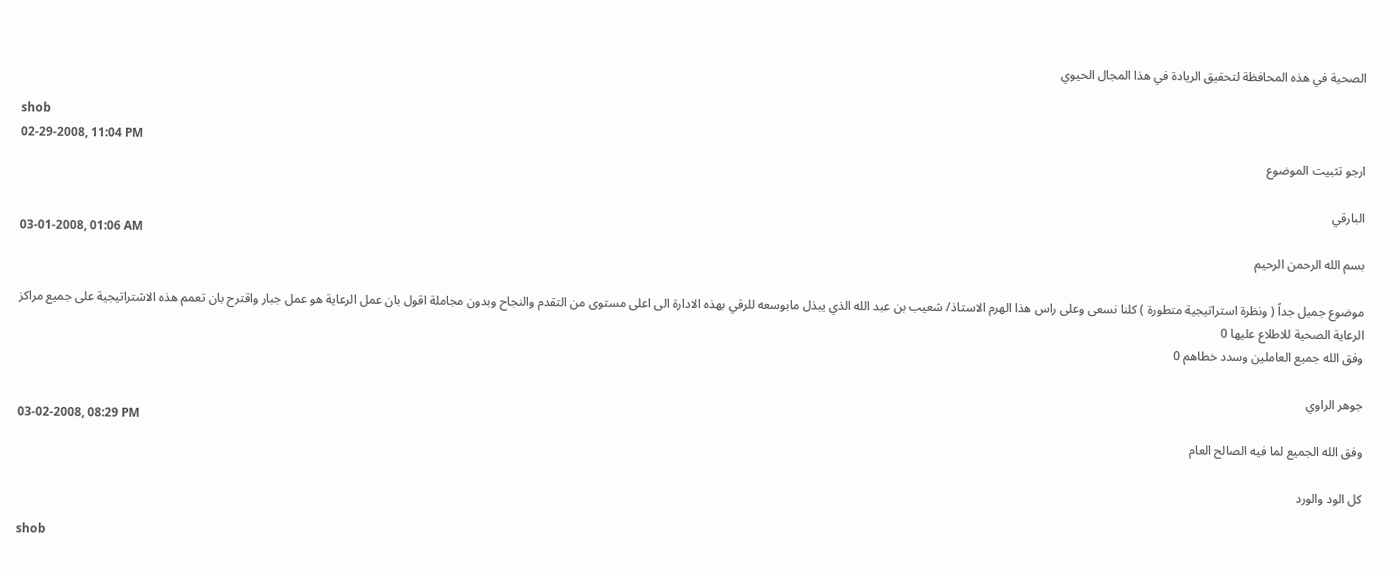الصحية في هذه المحافظة لتحقيق الريادة في هذا المجال الحيوي

shob
02-29-2008, 11:04 PM
ارجو تثبيت الموضوع

البارقي
03-01-2008, 01:06 AM
بسم الله الرحمن الرحيم

موضوع جميل جداً ( ونظرة استراتيجية متطورة ) كلنا نسعى وعلى راس هذا الهرم الاستاذ/ شعيب بن عبد الله الذي يبذل مابوسعه للرقي بهذه الادارة الى اعلى مستوى من التقدم والنجاح وبدون مجاملة اقول بان عمل الرعاية هو عمل جبار واقترح بان تعمم هذه الاشتراتيجية على جميع مراكز الرعاية الصحية للاطلاع عليها 0
وفق الله جميع العاملين وسدد خطاهم 0

جوهر الراوي
03-02-2008, 08:29 PM
وفق الله الجميع لما فيه الصالح العام

كل الود والورد

shob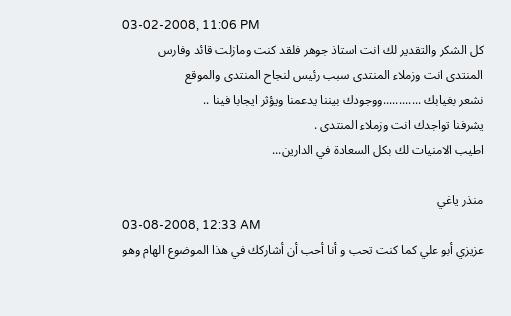03-02-2008, 11:06 PM
كل الشكر والتقدير لك انت استاذ جوهر فلقد كنت ومازلت قائد وفارس المنتدى انت وزملاء المنتدى سبب رئيس لنجاح المنتدى والموقع
نشعر بغيابك ............ووجودك بيننا يدعمنا ويؤثر ايجابا فينا ..
يشرفنا تواجدك انت وزملاء المنتدى .
اطيب الامنيات لك بكل السعادة في الدارين...

منذر ياغي
03-08-2008, 12:33 AM
عزيزي أبو علي كما كنت تحب و أنا أحب أن أشاركك في هذا الموضوع الهام وهو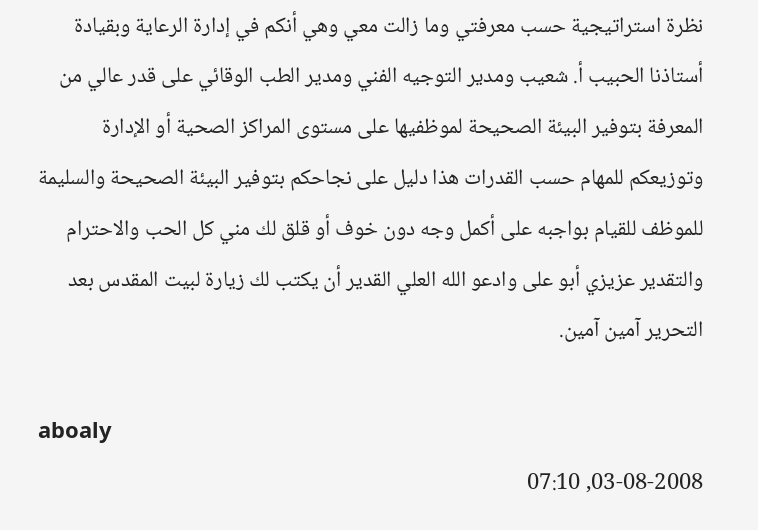نظرة استراتيجية حسب معرفتي وما زالت معي وهي أنكم في إدارة الرعاية وبقيادة أستاذنا الحبيب أ. شعيب ومدير التوجيه الفني ومدير الطب الوقائي على قدر عالي من المعرفة بتوفير البيئة الصحيحة لموظفيها على مستوى المراكز الصحية أو الإدارة وتوزيعكم للمهام حسب القدرات هذا دليل على نجاحكم بتوفير البيئة الصحيحة والسليمة للموظف للقيام بواجبه على أكمل وجه دون خوف أو قلق لك مني كل الحب والاحترام والتقدير عزيزي أبو على وادعو الله العلي القدير أن يكتب لك زيارة لبيت المقدس بعد التحرير آمين آمين.

aboaly
03-08-2008, 07:10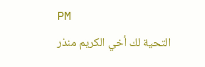PM
التحية لك أخي الكريم منذر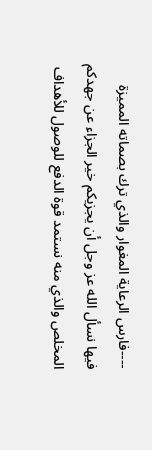----فارس الرعاية المغوار والذي ترك بصماته المميزة فيها نسأل الله عز وجل أن يجزيكم خير الجزاء عن جهدكم المخلص والذي منه نستمد قوة الدفع للوصول للأهداف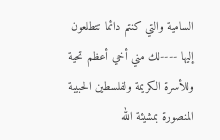السامية والتي كنتم دائما تتطلعون إليها ----لك مني أخي أعظم تحية وللأسرة الكريمة ولفلسطين الحبيبة المنصورة بمشيئة الله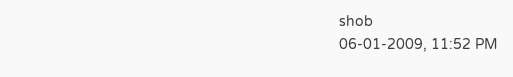shob
06-01-2009, 11:52 PM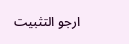ارجو التثبيت